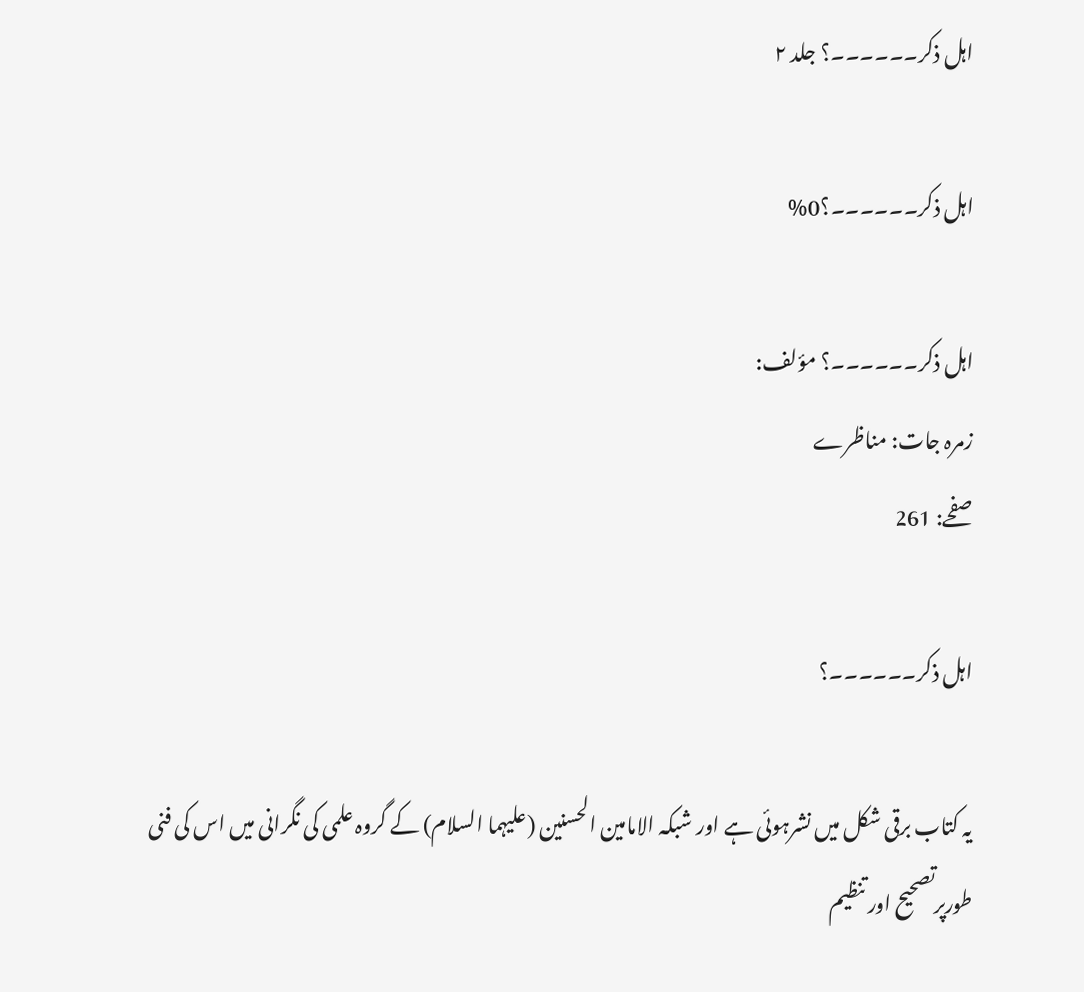اہل ذکر۔۔۔۔۔۔؟ جلد ۲

اہل ذکر۔۔۔۔۔۔؟0%

اہل ذکر۔۔۔۔۔۔؟ مؤلف:
زمرہ جات: مناظرے
صفحے: 261

اہل ذکر۔۔۔۔۔۔؟

یہ کتاب برقی شکل میں نشرہوئی ہے اور شبکہ الامامین الحسنین (علیہما السلام) کے گروہ علمی کی نگرانی میں اس کی فنی طورپرتصحیح اور تنظیم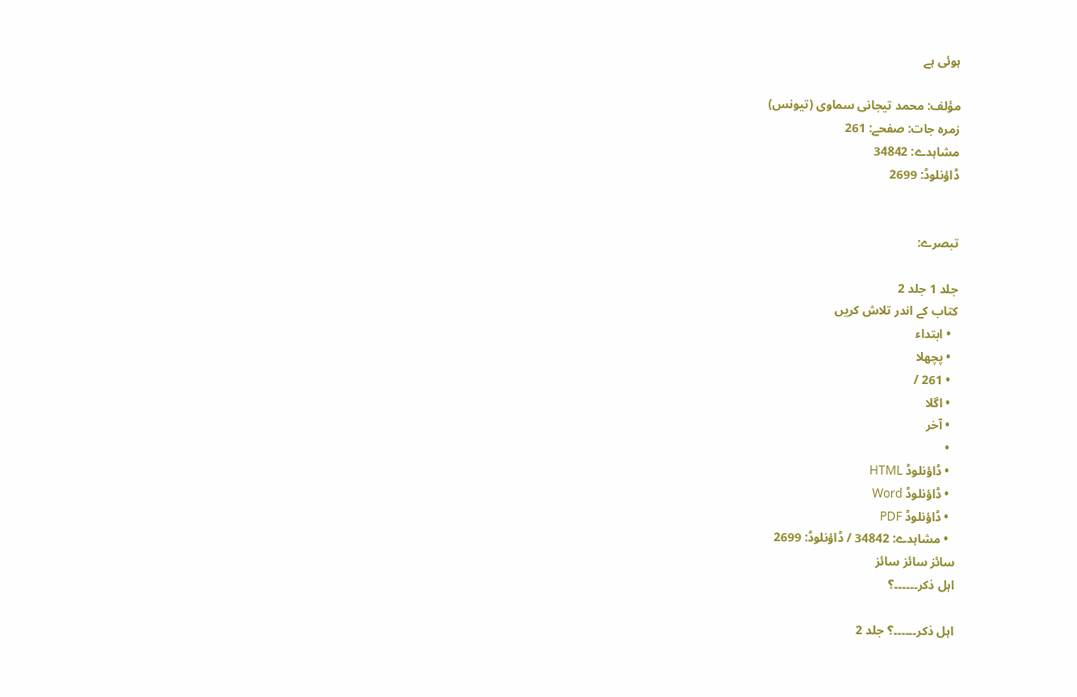ہوئی ہے

مؤلف: محمد تیجانی سماوی (تیونس)
زمرہ جات: صفحے: 261
مشاہدے: 34842
ڈاؤنلوڈ: 2699


تبصرے:

جلد 1 جلد 2
کتاب کے اندر تلاش کریں
  • ابتداء
  • پچھلا
  • 261 /
  • اگلا
  • آخر
  •
  • ڈاؤنلوڈ HTML
  • ڈاؤنلوڈ Word
  • ڈاؤنلوڈ PDF
  • مشاہدے: 34842 / ڈاؤنلوڈ: 2699
سائز سائز سائز
اہل ذکر۔۔۔۔۔۔؟

اہل ذکر۔۔۔۔۔۔؟ جلد 2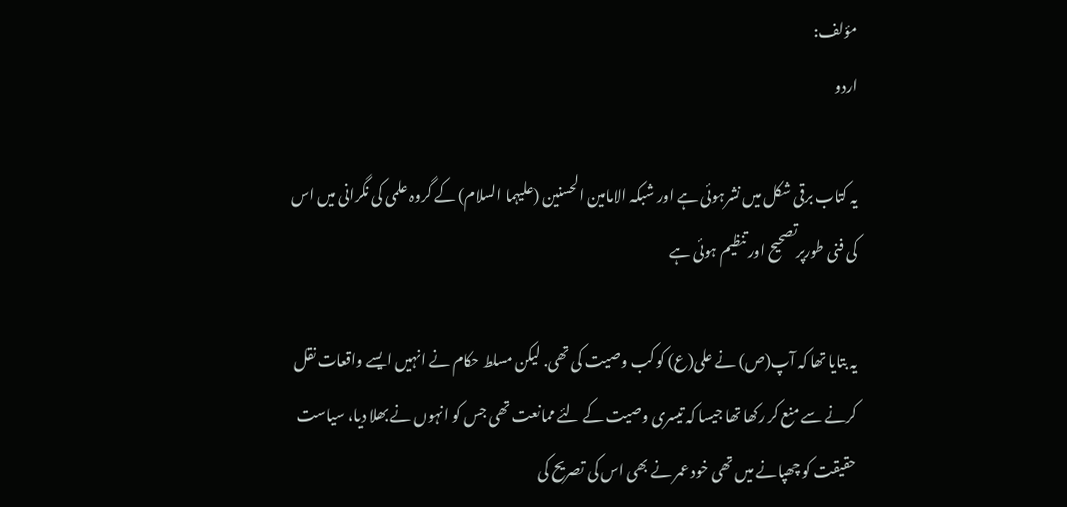مؤلف:
اردو

یہ کتاب برقی شکل میں نشرہوئی ہے اور شبکہ الامامین الحسنین (علیہما السلام) کے گروہ علمی کی نگرانی میں اس کی فنی طورپرتصحیح اور تنظیم ہوئی ہے

یہ بتایا تھا کہ آپ(ص) نے علی(ع) کو کب وصیت کی تھی. لیکن مسلط حکام نے انہیں ایسے واقعات نقل کرنے سے منع کر رکھا تھا جیسا کہ تیسری وصیت کے لئے ممانعت تھی جس کو انہوں نے بھلا دیا، سیاست حقیقت کو چھپانے میں تھی خود عمر نے بھی اس کی تصریح کی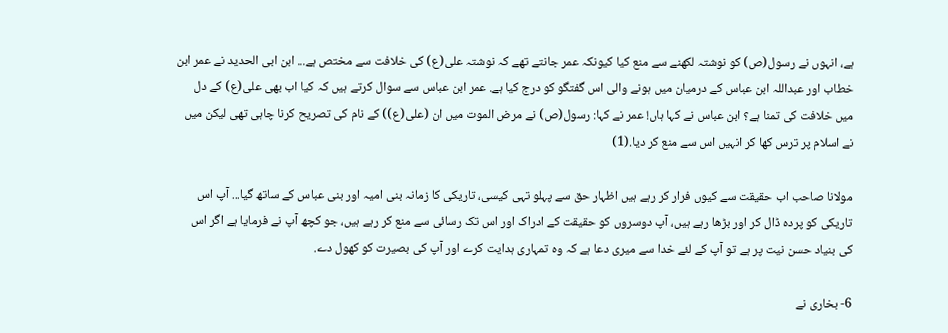ہے، انہوں نے رسول(ص) کو نوشتہ لکھنے سے منع کیا کیونکہ عمر جانتے تھے کہ نوشتہ علی(ع) کی خلافت سے مختص ہے... ابن ابی الحدید نے عمر ابن خطاب اور عبداللہ ابن عباس کے درمیان میں ہونے والی اس گفتگو کو درج کیا ہے. عمر ابن عباس سے سوال کرتے ہیں کہ کیا اب بھی علی(ع) کے دل میں خلافت کی تمنا ہے؟ ابن عباس نے کہا ہاں! عمر نے کہا: رسول(ص) نے مرض الموت میں ان (علی(ع)) کے نام کی تصریح کرنا چاہی تھی لیکن میں نے اسلام پر ترس کھا کر انہیں اس سے منع کر دیا.(1)

مولانا صاحب اب حقیقت سے کیوں فرار کر رہے ہیں اظہار حق سے پہلو تہی کیسی، تاریکی کا زمانہ بنی امیہ اور بنی عباس کے ساتھ گیا... آپ اس تاریکی کو پردہ ڈال کر اور بڑھا رہے ہیں، آپ دوسروں کو حقیقت کے ادراک اور اس تک رسائی سے منع کر رہے ہیں، جو کچھ آپ نے فرمایا ہے اگر اس کی بنیاد حسن نیت پر ہے تو آپ کے لئے خدا سے میری دعا ہے کہ وہ تمہاری ہدایت کرے اور آپ کی بصیرت کو کھول دے.

6- بخاری نے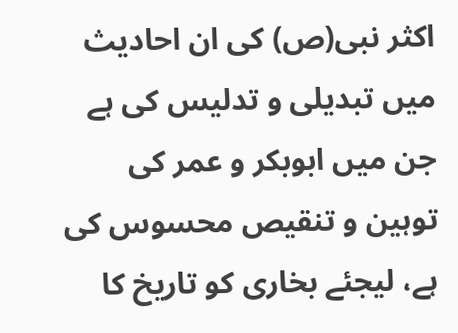اکثر نبی(ص) کی ان احادیث میں تبدیلی و تدلیس کی ہے جن میں ابوبکر و عمر کی توہین و تنقیص محسوس کی ہے، لیجئے بخاری کو تاریخ کا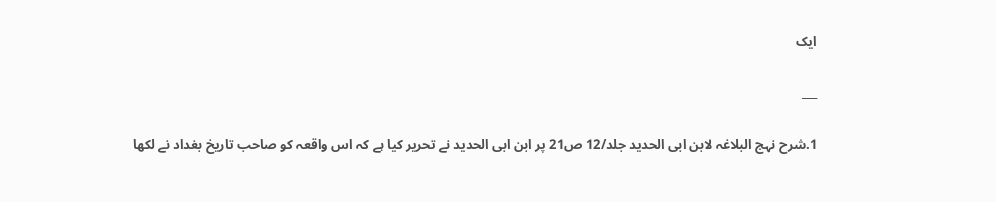ایک

___

1.شرح نہج البلاغہ لابن ابی الحدید جلد/12 ص21 پر ابن ابی الحدید نے تحریر کیا ہے کہ اس واقعہ کو صاحب تاریخ بغداد نے لکھا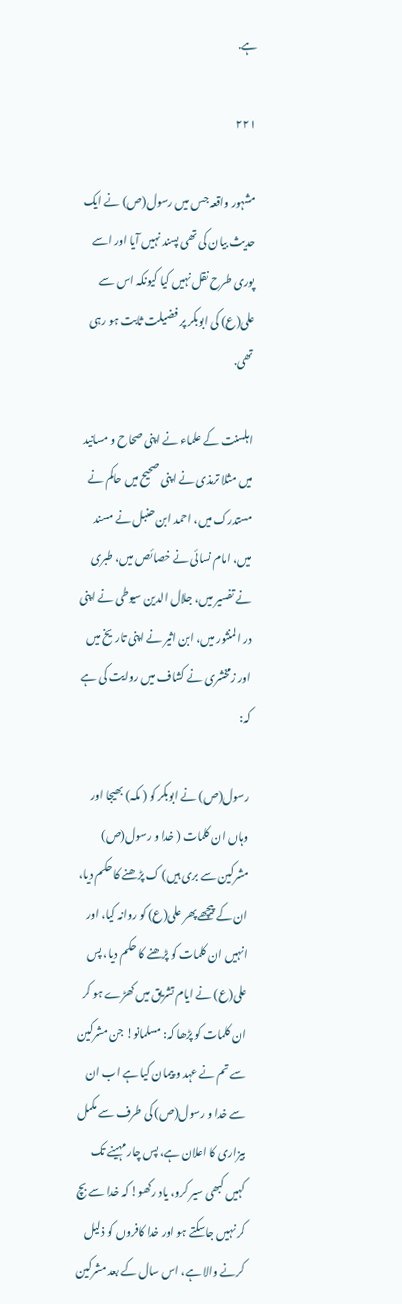ہے.

۲۲۱

مشہور واقعہ جس میں رسول(ص) نے ایک حدیث بیان کی تھی پسند نہیں آیا اور اسے پوری طرح نقل نہیں کیا کیونکہ اس سے علی(ع) کی ابوبکر پر فضیلت ثابت ہو رہی تھی.

اہلسنت کے علماء نے اپنی صحاح و مسانید میں مثلا ترمذی نے اپنی صحیح میں حاکم نے مستدرک میں، احمد ابن حنبل نے مسند میں، امام نسائی نے خصائص میں، طبری نے تفسیر میں، جلال الدین سیوطی نے اپنی در المنثور میں، ابن اثیر نے اپنی تاریخ میں اور زمخشری نے کشاف میں روایت کی ہے کہ:

رسول(ص) نے ابوبکر کو ( مکہ) بھیجا اور وہاں ان کلمات ( خدا و رسول(ص) مشرکین سے بری ہیں) ک پڑھنے کا حکم دیا، ان کے پیچھے پھر علی(ع) کو روانہ کیا، اور انہیں ان کلمات کو پڑھنے کا حکم دیا، پس علی(ع) نے ایام تشریق میں کھڑے ہو کر ان کلمات کو پڑھا کہ: مسلمانو! جن مشرکین سے تم نے عہد و پیمان کیا ہے اب ان سے خدا و رسول(ص) کی طرف سے مکمل بیزاری کا اعلان ہے، پس چار مہینے تک کہیں کبھی سیر کرو، یاد رکھو! کہ خدا سے بچ کر نہیں جاسکتے ہو اور خدا کافروں کو ذلیل کرنے والا ہے، اس سال کے بعد مشرکین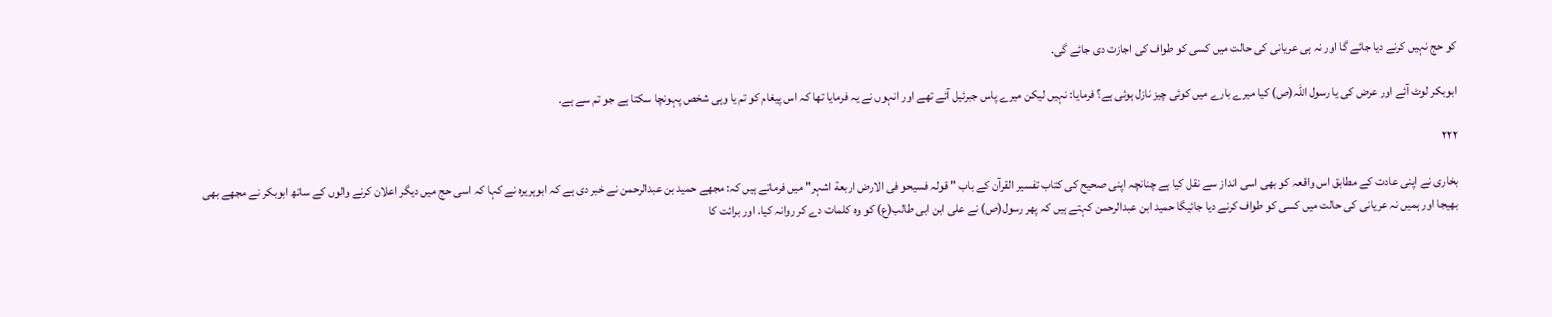کو حج نہیں کرنے دیا جائے گا اور نہ ہی عریانی کی حالت میں کسی کو طواف کی اجازت دی جائے گی.

ابوبکر لوٹ آئے اور عرض کی یا رسول اللہ(ص) کیا میرے بارے میں کوئی چیز نازل ہوئی ہے؟ فرمایا: نہیں لیکن میرے پاس جبرئیل آئے تھے اور انہوں نے یہ فرمایا تھا کہ اس پیغام کو تم یا وہی شخص پہونچا سکتا ہے جو تم سے ہے.

۲۲۲

بخاری نے اپنی عادت کے مطابق اس واقعہ کو بھی اسی انداز سے نقل کیا ہے چنانچہ اپنی صحیح کی کتاب تفسیر القرآن کے باب " قولہ فسیحو فی الارض اربعة اشہر" میں فرماتے ہیں کہ: مجھے حمید بن عبدالرحمن نے خبر دی ہے کہ ابوہریرہ نے کہا کہ اسی حج میں دیگر اعلان کرنے والوں کے ساتھ ابوبکر نے مجھے بھی بھیجا اور ہمیں نہ عریانی کی حالت میں کسی کو طواف کرنے دیا جائیگا حمید ابن عبدالرحمن کہتے ہیں کہ پھر رسول(ص) نے علی ابن ابی طالب(ع) کو وہ کلمات دے کر روانہ کیا. اور برائت کا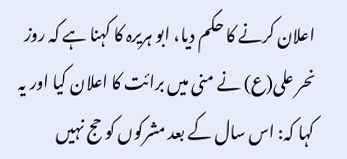اعلان کرنے کا حکم دیا، ابو ہریرہ کا کہنا ہے کہ روز نحر علی(ع) نے منی میں برائت کا اعلان کیا اور یہ کہا کہ: اس سال کے بعد مشرکوں کو حج نہیں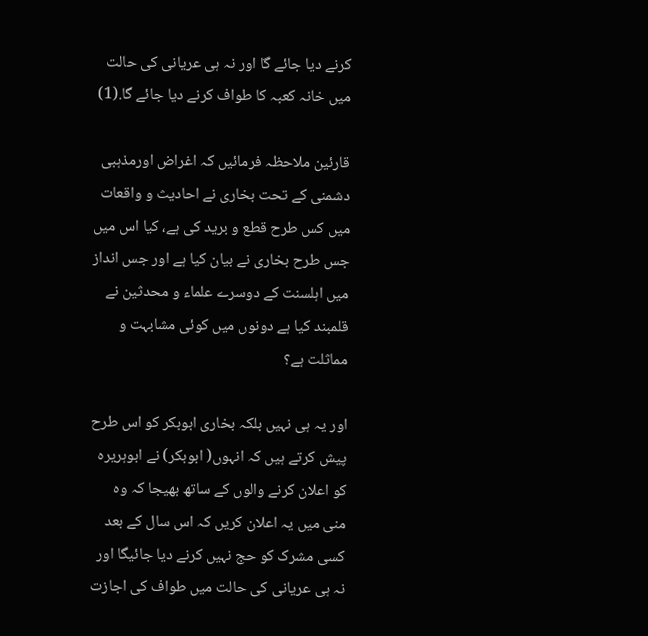کرنے دیا جائے گا اور نہ ہی عریانی کی حالت میں خانہ کعبہ کا طواف کرنے دیا جائے گا.(1)

قارئین ملاحظہ فرمائیں کہ اغراض اورمذہبی دشمنی کے تحت بخاری نے احادیث و واقعات میں کس طرح قطع و برید کی ہے، کیا اس میں جس طرح بخاری نے بیان کیا ہے اور جس انداز میں اہلسنت کے دوسرے علماء و محدثین نے قلمبند کیا ہے دونوں میں کوئی مشابہت و مماثلت ہے؟

اور یہ ہی نہیں بلکہ بخاری ابوبکر کو اس طرح پیش کرتے ہیں کہ انہوں( ابوبکر) نے ابوہریرہ کو اعلان کرنے والوں کے ساتھ بھیجا کہ وہ منی میں یہ اعلان کریں کہ اس سال کے بعد کسی مشرک کو حج نہیں کرنے دیا جائیگا اور نہ ہی عریانی کی حالت میں طواف کی اجازت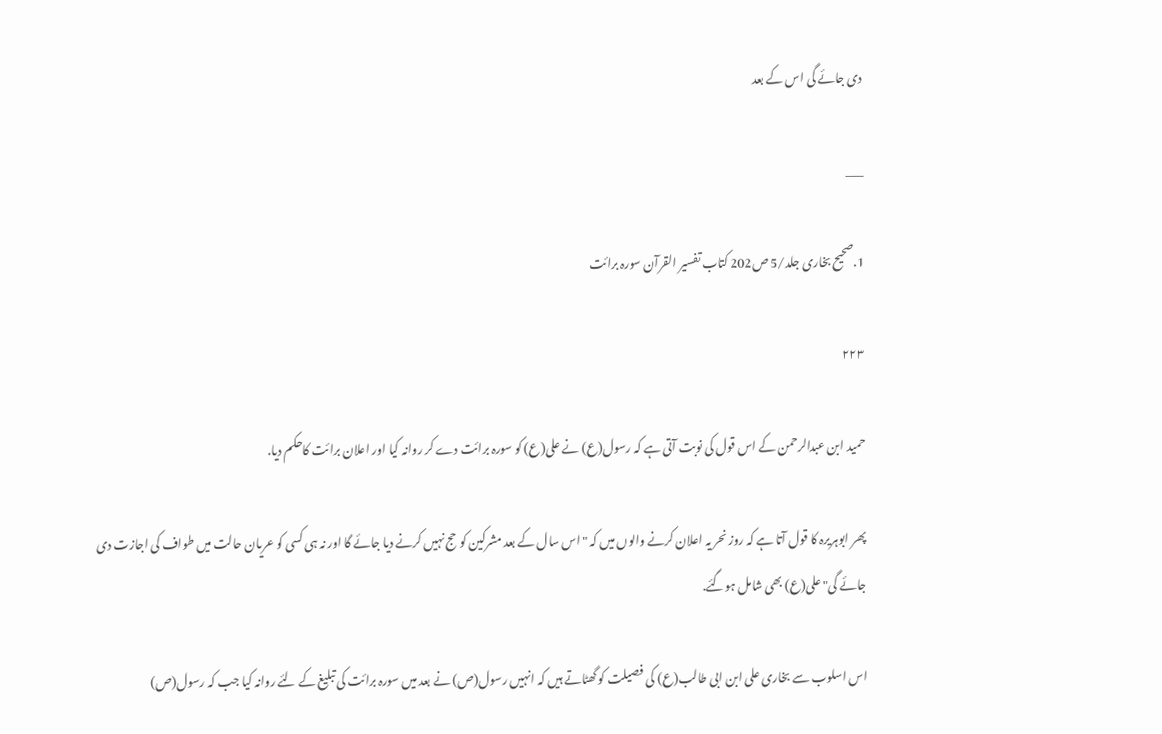دی جائے گی اس کے بعد

___

1.صحیح بخاری جلد/5 ص202 کتاب تفسیر القرآن سورہ برائت

۲۲۳

حمید ابن عبدالرحمن کے اس قول کی نوبت آتی ہے کہ رسول(ع) نے علی(ع) کو سورہ برائت دے کر روانہ کیا اور اعلان برائت کاحکم دیا.

پھر ابوہریرہ کا قول آتا ہے کہ روز نحر یہ اعلان کرنے والوں میں کہ "اس سال کے بعد مشرکین کو حج نہیں کرنے دیا جائے گا اور نہ ہی کسی کو عریان حالت میں طواف کی اجازت دی جائے گی" علی(ع) بھی شامل ہوگئے.

اس اسلوب سے بخاری علی ابن ابی طالب(ع) کی فصیلت کو گھٹاتے ہیں کہ انہیں رسول(ص) نے بعد میں سورہ برائت کی تبلیغ کے لئے روانہ کیا جب کہ رسول(ص)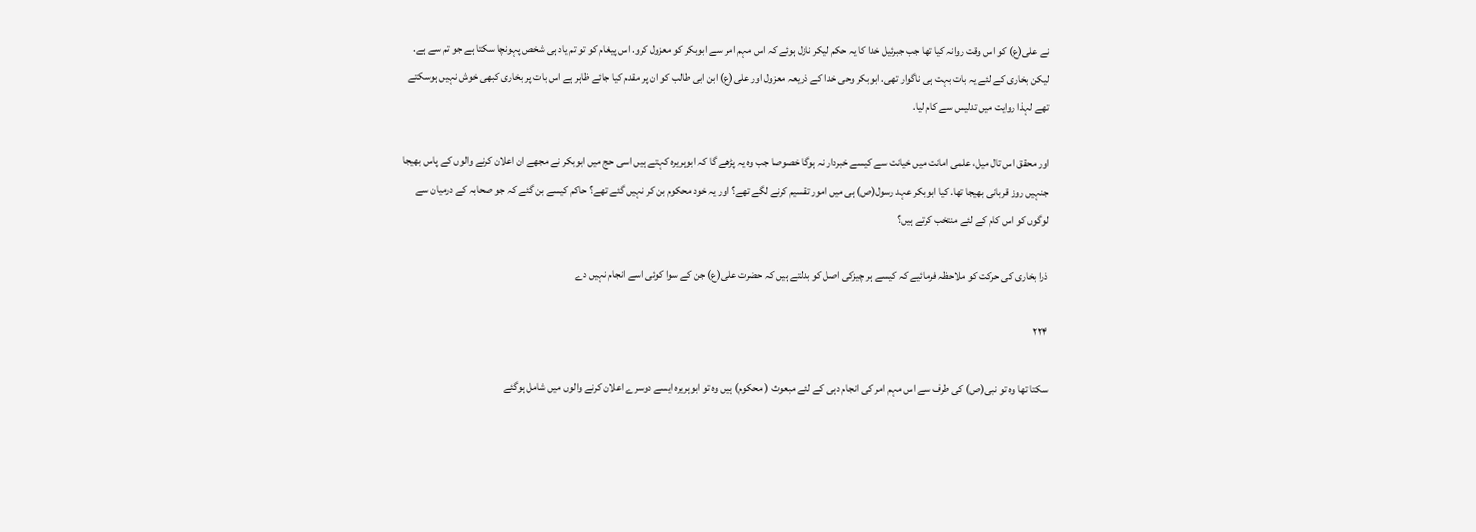نے علی(ع) کو اس وقت روانہ کیا تھا جب جبرئیل خدا کا یہ حکم لیکر نازل ہوئے کہ اس مہم امر سے ابوبکر کو معزول کرو. اس پیغام کو تو تم یاد ہی شخص پہونچا سکتا ہے جو تم سے ہے. لیکن بخاری کے لئے یہ بات بہت ہی ناگوار تھی. ابوبکر وحی خدا کے ذریعہ معزول اور علی(ع) ابن ابی طالب کو ان پر مقدم کیا جائے ظاہر ہے اس بات پر بخاری کبھی خوش نہیں ہوسکتے تھے لہذا روایت میں تدلیس سے کام لیا.

اور محقق اس تال میل، علمی امانت میں خیانت سے کیسے خبردار نہ ہوگا خصوصا جب وہ یہ پڑھے گا کہ ابوہریرہ کہتے ہیں اسی حج میں ابوبکر نے مجھے ان اعلان کرنے والوں کے پاس بھیجا جنہیں روز قربانی بھیجا تھا. کیا ابوبکر عہد رسول(ص) ہی میں امور تقسیم کرنے لگے تھے؟ اور یہ خود محکوم بن کر نہیں گئے تھے؟ حاکم کیسے بن گئے کہ جو صحابہ کے درمیان سے لوگوں کو اس کام کے لئے منتخب کرتے ہیں؟

ذرا بخاری کی حرکت کو ملاحظہ فرمائیے کہ کیسے ہر چیزکی اصل کو بدلتے ہیں کہ حضرت علی(ع) جن کے سوا کوئی اسے انجام نہیں دے

۲۲۴

سکتا تھا وہ تو نبی(ص) کی طرف سے اس مہم امر کی انجام دہی کے لئے مبعوث ( محکوم) ہیں وہ تو ابوہریرہ ایسے دوسرے اعلان کرنے والوں میں شامل ہوگئے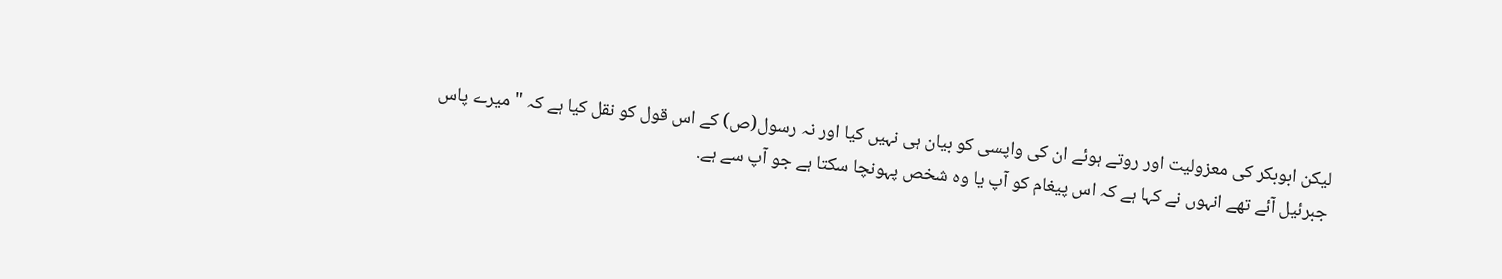لیکن ابوبکر کی معزولیت اور روتے ہوئے ان کی واپسی کو بیان ہی نہیں کیا اور نہ رسول(ص) کے اس قول کو نقل کیا ہے کہ " میرے پاس جبرئیل آئے تھے انہوں نے کہا ہے کہ اس پیغام کو آپ یا وہ شخص پہونچا سکتا ہے جو آپ سے ہے.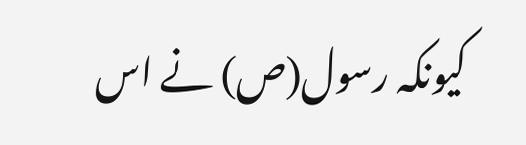کیونکہ رسول(ص) نے اس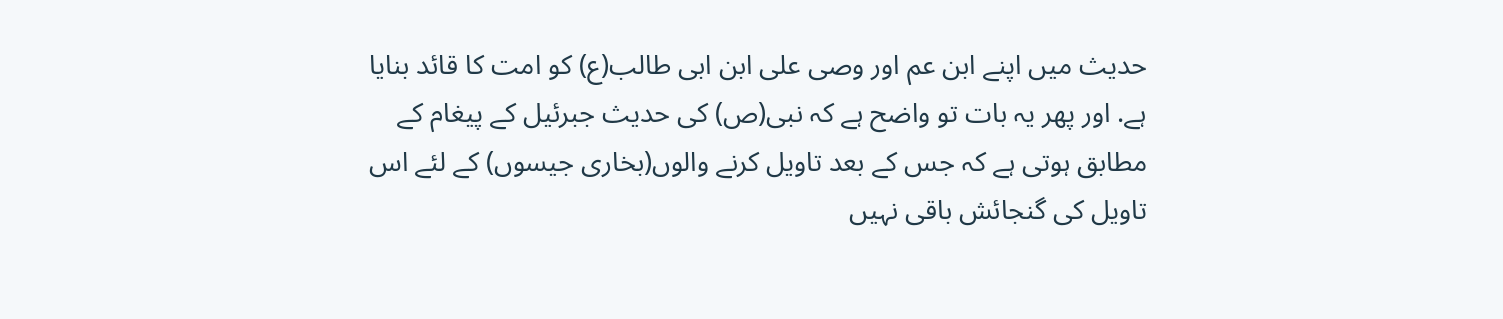حدیث میں اپنے ابن عم اور وصی علی ابن ابی طالب(ع) کو امت کا قائد بنایا ہے. اور پھر یہ بات تو واضح ہے کہ نبی(ص) کی حدیث جبرئیل کے پیغام کے مطابق ہوتی ہے کہ جس کے بعد تاویل کرنے والوں(بخاری جیسوں) کے لئے اس تاویل کی گنجائش باقی نہیں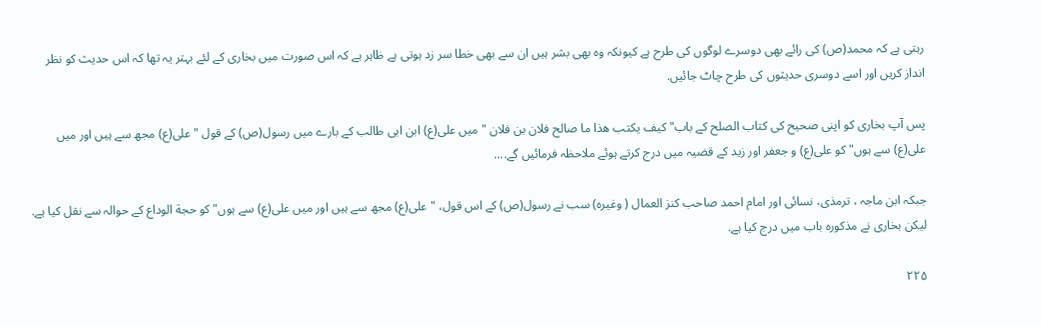رہتی ہے کہ محمد(ص) کی رائے بھی دوسرے لوگوں کی طرح ہے کیونکہ وہ بھی بشر ہیں ان سے بھی خطا سر زد ہوتی ہے ظاہر ہے کہ اس صورت میں بخاری کے لئے بہتر یہ تھا کہ اس حدیث کو نظر انداز کریں اور اسے دوسری حدیثوں کی طرح چاٹ جائیں.

پس آپ بخاری کو اپنی صحیح کی کتاب الصلح کے باب" کیف یکتب هذا ما صالح فلان بن فلان " میں علی(ع) ابن ابی طالب کے بارے میں رسول(ص) کے قول " علی(ع) مجھ سے ہیں اور میں علی(ع) سے ہوں" کو علی(ع) و جعفر اور زید کے قضیہ میں درج کرتے ہوئے ملاحظہ فرمائیں گے....

جبکہ ابن ماجہ ، ترمذی، نسائی اور امام احمد صاحب کنز العمال ( وغیرہ) سب نے رسول(ص) کے اس قول، "علی(ع) مجھ سے ہیں اور میں علی(ع) سے ہوں" کو حجة الوداع کے حوالہ سے نقل کیا ہے. لیکن بخاری نے مذکورہ باب میں درج کیا ہے.

۲۲۵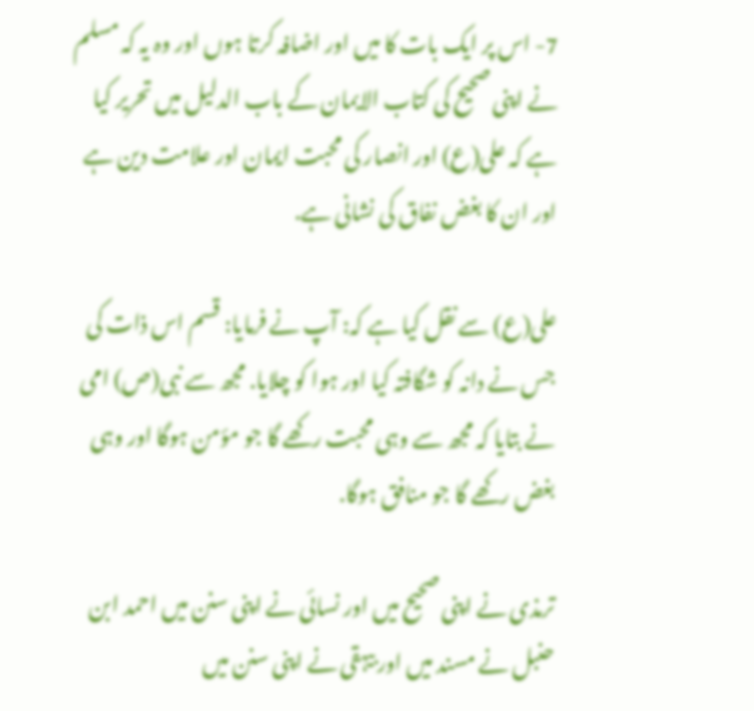7- اس پر ایک بات کا میں اور اضافہ کرتا ہوں اور وہ یہ کہ مسلم نے اپنی صحیح کی کتاب الایمان کے باب الدلیل میں تحریر کیا ہے کہ علی(ع) اور انصار کی محبت ایمان اور علامت دین ہے اور ان کا بغض نفاق کی نشانی ہے.

علی(ع) سے نقل کیا ہے کہ: آپ نے فرمایا: قسم اس ذات کی جس نے دانہ کو شگافتہ کیا اور ہوا کو چلایا. مجھ سے نبی(ص) امی نے بتایا کہ مجھ سے وہی محبت رکھے گا جو مؤمن ہوگا اور وہی بغض رکھے گا جو منافق ہوگا.

ترمذی نے اپنی صحیح میں اور نسائی نے اپنی سنن میں احمد ابن حنبل نے مسند میں اور بیہقی نے اپنی سنن میں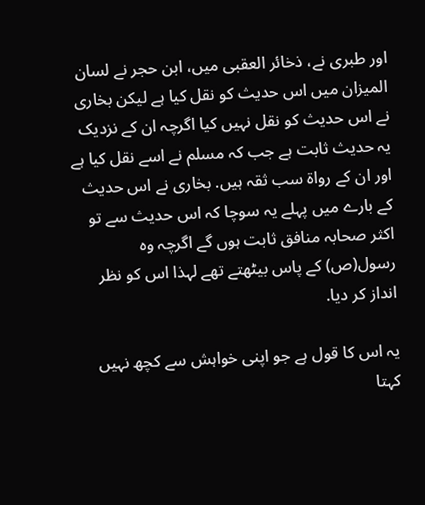اور طبری نے، ذخائر العقبی میں، ابن حجر نے لسان المیزان میں اس حدیث کو نقل کیا ہے لیکن بخاری نے اس حدیث کو نقل نہیں کیا اگرچہ ان کے نزدیک یہ حدیث ثابت ہے جب کہ مسلم نے اسے نقل کیا ہے اور ان کے رواة سب ثقہ ہیں. بخاری نے اس حدیث کے بارے میں پہلے یہ سوچا کہ اس حدیث سے تو اکثر صحابہ منافق ثابت ہوں گے اگرچہ وہ رسول(ص) کے پاس بیٹھتے تھے لہذا اس کو نظر انداز کر دیا.

یہ اس کا قول ہے جو اپنی خواہش سے کچھ نہیں کہتا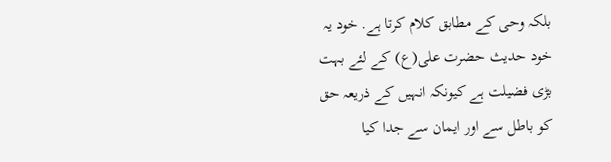بلکہ وحی کے مطابق کلام کرتا ہے. خود یہ خود حدیث حضرت علی(ع) کے لئے بہت بڑی فضیلت ہے کیونکہ انہیں کے ذریعہ حق کو باطل سے اور ایمان سے جدا کیا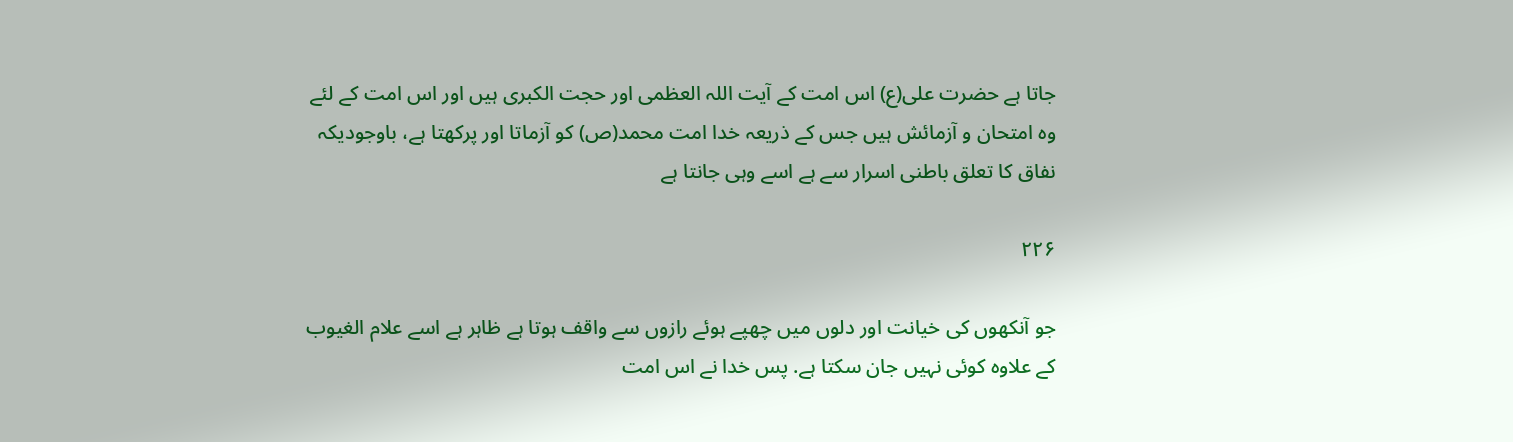جاتا ہے حضرت علی(ع) اس امت کے آیت اللہ العظمی اور حجت الکبری ہیں اور اس امت کے لئے وہ امتحان و آزمائش ہیں جس کے ذریعہ خدا امت محمد(ص) کو آزماتا اور پرکھتا ہے، باوجودیکہ نفاق کا تعلق باطنی اسرار سے ہے اسے وہی جانتا ہے

۲۲۶

جو آنکھوں کی خیانت اور دلوں میں چھپے ہوئے رازوں سے واقف ہوتا ہے ظاہر ہے اسے علام الغیوب کے علاوہ کوئی نہیں جان سکتا ہے. پس خدا نے اس امت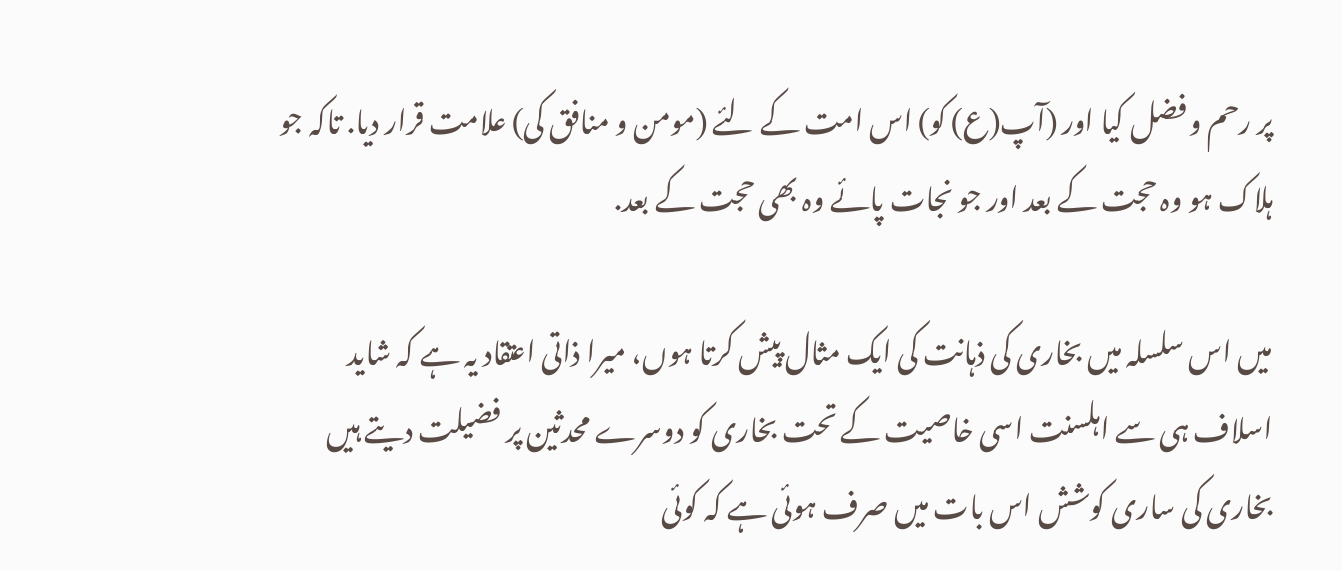پر رحم و فضل کیا اور (آپ(ع) کو) اس امت کے لئے (مومن و منافق کی) علامت قرار دیا. تاکہ جو ہلاک ہو وہ حجت کے بعد اور جو نجات پائے وہ بھی حجت کے بعد.

میں اس سلسلہ میں بخاری کی ذہانت کی ایک مثال پیش کرتا ہوں، میرا ذاتی اعتقاد یہ ہے کہ شاید اسلاف ہی سے اہلسنت اسی خاصیت کے تحت بخاری کو دوسرے محدثین پر فضیلت دیتے ہیں بخاری کی ساری کوشش اس بات میں صرف ہوئی ہے کہ کوئی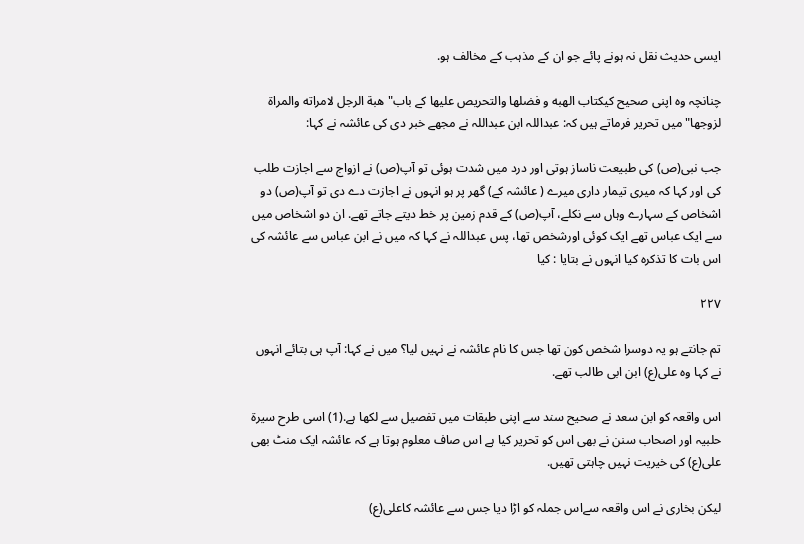ایسی حدیث نقل نہ ہونے پائے جو ان کے مذہب کے مخالف ہو.

چنانچہ وہ اپنی صحیح کیکتاب الهبه و فضلها والتحریص علیها کے باب" هبة الرجل لامراته والمراة لزوجها" میں تحریر فرماتے ہیں کہ: عبداللہ ابن عبداللہ نے مجھے خبر دی کی عائشہ نے کہا:

جب نبی(ص) کی طبیعت ناساز ہوتی اور درد میں شدت ہوئی تو آپ(ص) نے ازواج سے اجازت طلب کی اور کہا کہ میری تیمار داری میرے ( عائشہ کے) گھر پر ہو انہوں نے اجازت دے دی تو آپ(ص) دو اشخاص کے سہارے وہاں سے نکلے، آپ(ص) کے قدم زمین پر خط دیتے جاتے تھے. ان دو اشخاص میں سے ایک عباس تھے ایک کوئی اورشخص تھا، پس عبداللہ نے کہا کہ میں نے ابن عباس سے عائشہ کی اس بات کا تذکرہ کیا انہوں نے بتایا : کیا

۲۲۷

تم جانتے ہو یہ دوسرا شخص کون تھا جس کا نام عائشہ نے نہیں لیا؟ میں نے کہا: آپ ہی بتائے انہوں نے کہا وہ علی(ع) ابن ابی طالب تھے.

اس واقعہ کو ابن سعد نے صحیح سند سے اپنی طبقات میں تفصیل سے لکھا ہے.(1) اسی طرح سیرة حلبیہ اور اصحاب سنن نے بھی اس کو تحریر کیا ہے اس صاف معلوم ہوتا ہے کہ عائشہ ایک منٹ بھی علی(ع) کی خیریت نہیں چاہتی تھیں.

لیکن بخاری نے اس واقعہ سےاس جملہ کو اڑا دیا جس سے عائشہ کاعلی(ع)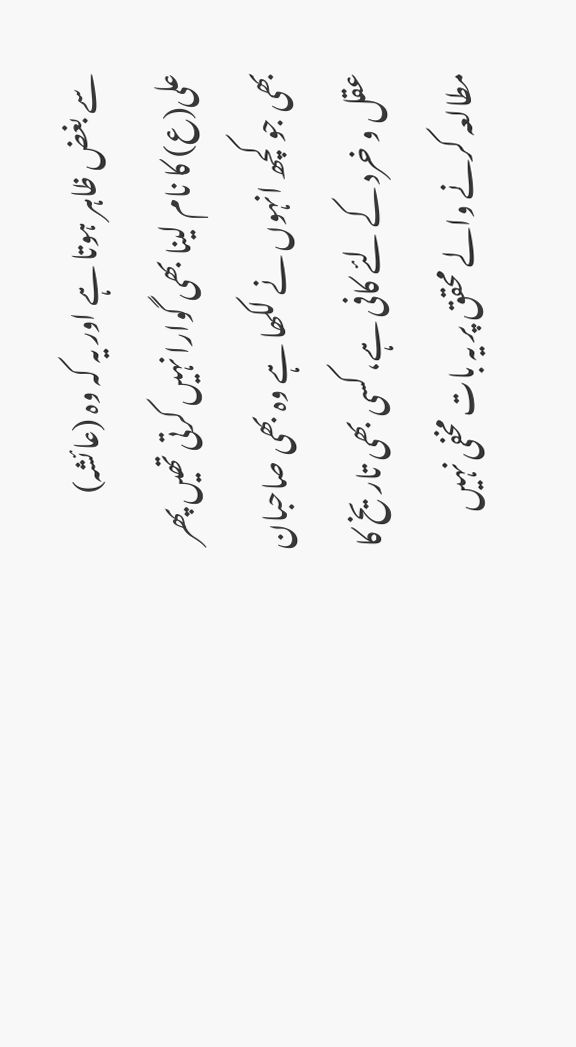سے بغض ظاہر ہوتا ہے اور یہ کہ وہ (عائشہ) علی(ع) کا نام لینا بھی گوارا نہیں کرتی تھیں پھر بھی جو کچھ انہوں نے لکھا ہے وہ بھی صاحبان عقل و خرد کے لئے کافی ہے، کسی بھی تاریخ کا مطالعہ کرنے والے محقق پر یہ بات مخفی نہیں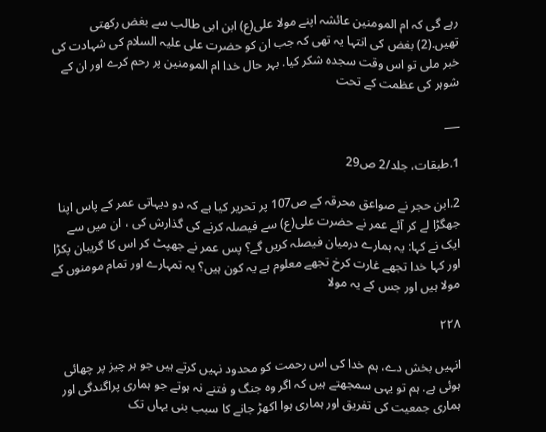رہے گی کہ ام المومنین عائشہ اپنے مولا علی(ع) ابن ابی طالب سے بغض رکھتی تھیں.(2) بغض کی انتہا یہ تھی کہ جب ان کو حضرت علی علیہ السلام کی شہادت کی خبر ملی تو اس وقت سجدہ شکر کیا. بہر حال خدا ام المومنین پر رحم کرے اور ان کے شوہر کی عظمت کے تحت

___

1.طبقات، جلد/2 ص29

2.ابن حجر نے صواعق محرقہ کے ص107 پر تحریر کیا ہے کہ دو دیہاتی عمر کے پاس اپنا جھگڑا لے کر آئے عمر نے حضرت علی(ع) سے فیصلہ کرنے کی گذارش کی ، ان میں سے ایک نے کہا: یہ ہمارے درمیان فیصلہ کریں گے؟ پس عمر نے جھپٹ کر اس کا گریبان پکڑا اور کہا خدا تجھے غارت کرخ تجھے معلوم ہے یہ کون ہیں؟ یہ تمہارے اور تمام مومنوں کے مولا ہیں اور جس کے یہ مولا

۲۲۸

انہیں بخش دے، ہم خدا کی اس رحمت کو محدود نہیں کرتے ہیں جو ہر چیز پر چھائی ہوئی ہے. ہم تو یہی سمجھتے ہیں کہ اگر وہ جنگ و فتنے نہ ہوتے جو ہماری پراگندگی اور ہماری جمعیت کی تفریق اور ہماری ہوا اکھڑ جانے کا سبب بنی یہاں تک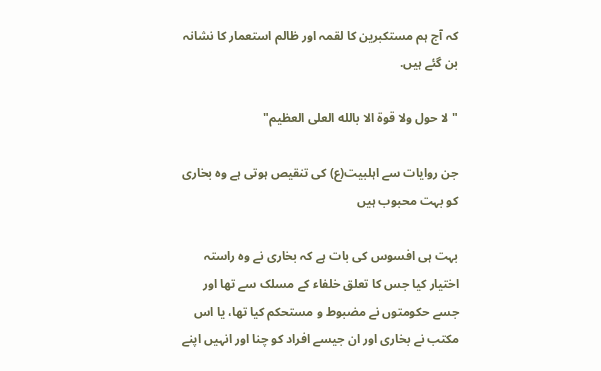کہ آج ہم مستکبرین کا لقمہ اور ظالم استعمار کا نشانہ بن گئے ہیں.

"لا حول ولا قوة الا بالله العلی العظیم"

جن روایات سے اہلبیت(ع) کی تنقیص ہوتی ہے وہ بخاری کو بہت محبوب ہیں

بہت ہی افسوس کی بات ہے کہ بخاری نے وہ راستہ اختیار کیا جس کا تعلق خلفاء کے مسلک سے تھا اور جسے حکومتوں نے مضبوط و مستحکم کیا تھا، یا اس مکتب نے بخاری اور ان جیسے افراد کو چنا اور انہیں اپنے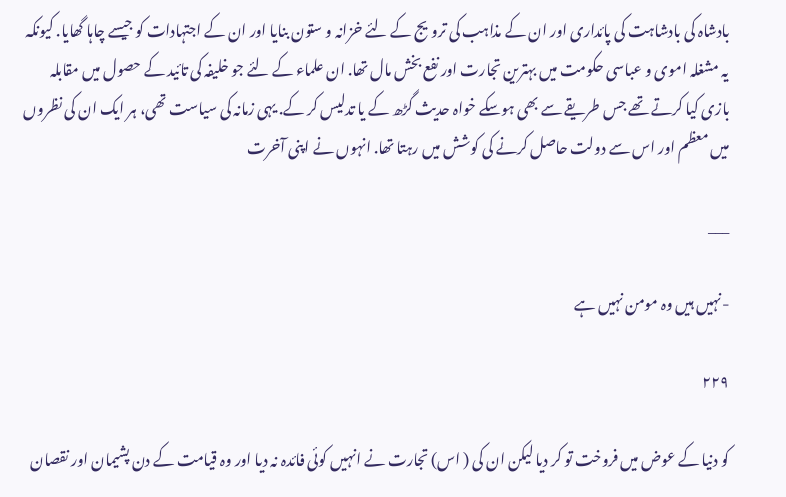بادشاہ کی بادشاہت کی پائداری اور ان کے مذاہب کی ترویج کے لئے خزانہ و ستون بنایا اور ان کے اجتہادات کو جیسے چاہا گھایا. کیونکہ یہ مشغلہ اموی و عباسی حکومت میں بہترین تجارت اور نفع بخش مال تھا. ان علماء کے لئے جو خلیفہ کی تائید کے حصول میں مقابلہ بازی کیا کرتے تھے جس طریقے سے بھی ہوسکے خواہ حدیث گڑھ کے یا تدلیس کر کے. یہی زمانہ کی سیاست تھی، ہر ایک ان کی نظروں میں معظم اور اس سے دولت حاصل کرنے کی کوشش میں رہتا تھا. انہوں نے اپنی آخرت

___

-نہیں ہیں وہ مومن نہیں ہے

۲۲۹

کو دنیا کے عوض میں فروخت تو کر دیا لیکن ان کی ( اس) تجارت نے انہیں کوئی فائدہ نہ دیا اور وہ قیامت کے دن پشیمان اور نقصان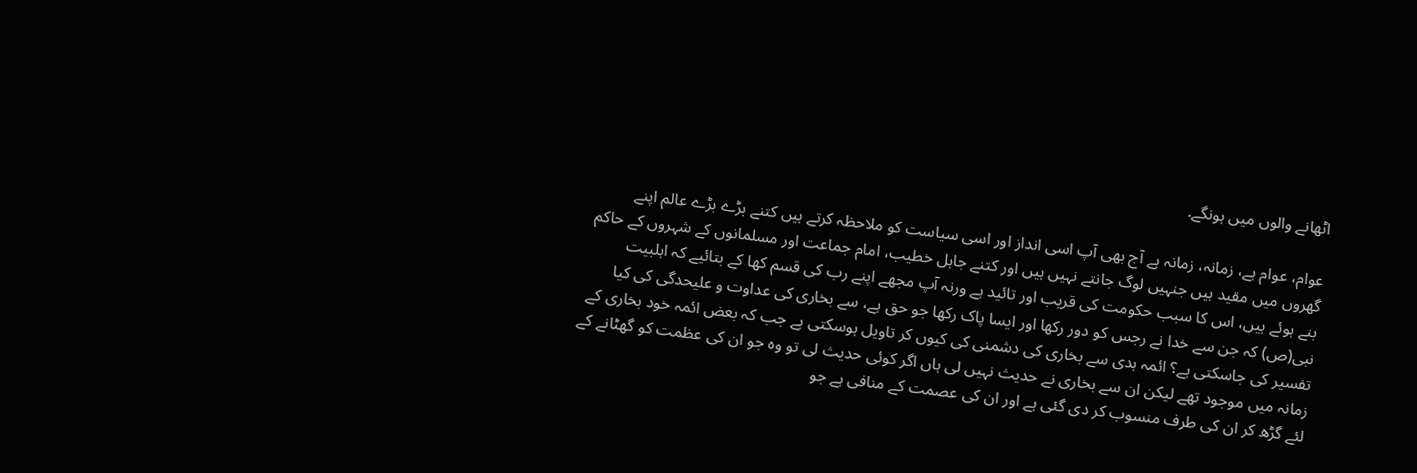اٹھانے والوں میں ہونگے.

عوام، عوام ہے، زمانہ، زمانہ ہے آج بھی آپ اسی انداز اور اسی سیاست کو ملاحظہ کرتے ہیں کتنے بڑے بڑے عالم اپنے گھروں میں مقید ہیں جنہیں لوگ جانتے نہیں ہیں اور کتنے جاہل خطیب، امام جماعت اور مسلمانوں کے شہروں کے حاکم بنے ہوئے ہیں، اس کا سبب حکومت کی قریب اور تائید ہے ورنہ آپ مجھے اپنے رب کی قسم کھا کے بتائیے کہ اہلبیت نبی(ص) کہ جن سے خدا نے رجس کو دور رکھا اور ایسا پاک رکھا جو حق ہے، سے بخاری کی عداوت و علیحدگی کی کیا تفسیر کی جاسکتی ہے؟ ائمہ ہدی سے بخاری کی دشمنی کی کیوں کر تاویل ہوسکتی ہے جب کہ بعض ائمہ خود بخاری کے زمانہ میں موجود تھے لیکن ان سے بخاری نے حدیث نہیں لی ہاں اگر کوئی حدیث لی تو وہ جو ان کی عظمت کو گھٹانے کے لئے گڑھ کر ان کی طرف منسوب کر دی گئی ہے اور ان کی عصمت کے منافی ہے جو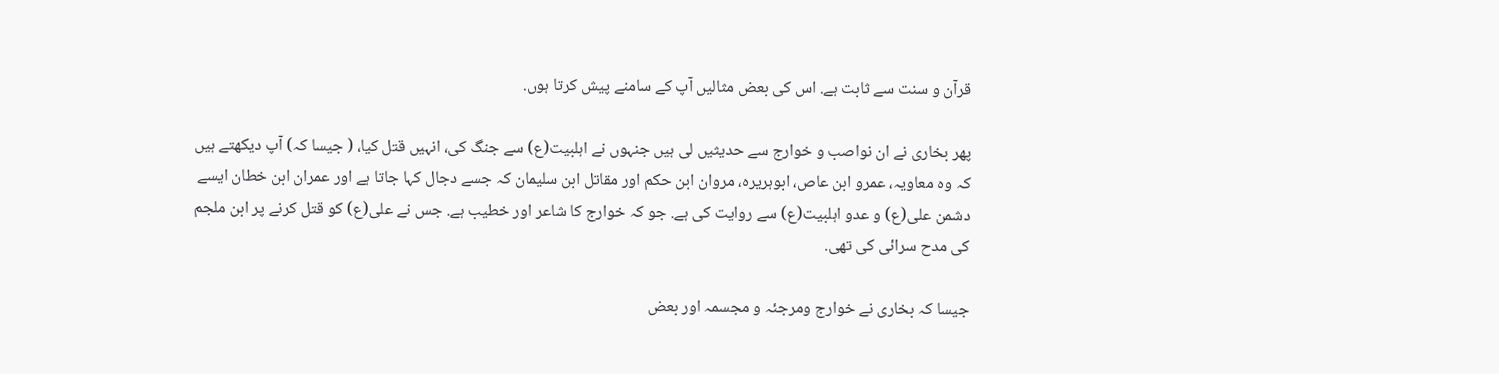قرآن و سنت سے ثابت ہے. اس کی بعض مثالیں آپ کے سامنے پیش کرتا ہوں.

پھر بخاری نے ان نواصب و خوارج سے حدیثیں لی ہیں جنہوں نے اہلبیت(ع) سے جنگ کی، انہیں قتل کیا، ( جیسا کہ) آپ دیکھتے ہیں کہ وہ معاویہ، عمرو ابن عاص، ابوہریرہ، مروان ابن حکم اور مقاتل ابن سلیمان کہ جسے دجال کہا جاتا ہے اور عمران ابن خطان ایسے دشمن علی(ع) و عدو اہلبیت(ع) سے روایت کی ہے. جو کہ خوارج کا شاعر اور خطیب ہے. جس نے علی(ع) کو قتل کرنے پر ابن ملجم کی مدح سرائی کی تھی.

جیسا کہ بخاری نے خوارج ومرجئہ و مجسمہ اور بعض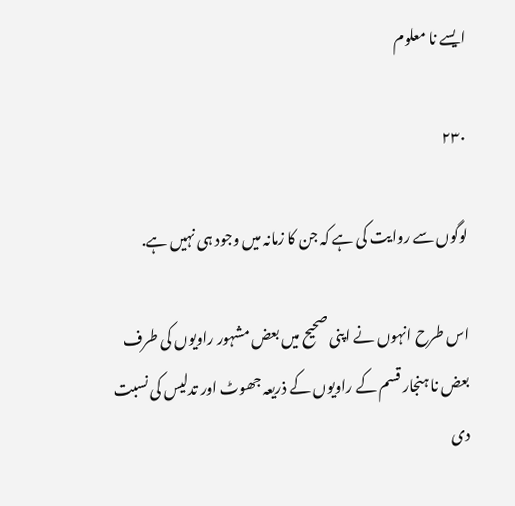ایسے نا معلوم

۲۳۰

لوگوں سے روایت کی ہے کہ جن کا زمانہ میں وجود ہی نہیں ہے.

اس طرح انہوں نے اپنی صحیح میں بعض مشہور راویوں کی طرف بعض نا ہنجار قسم کے راویوں کے ذریعہ جھوٹ اور تدلیس کی نسبت دی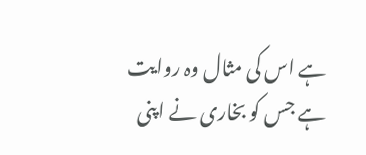ہے اس کی مثال وہ روایت ہے جس کو بخاری نے اپنی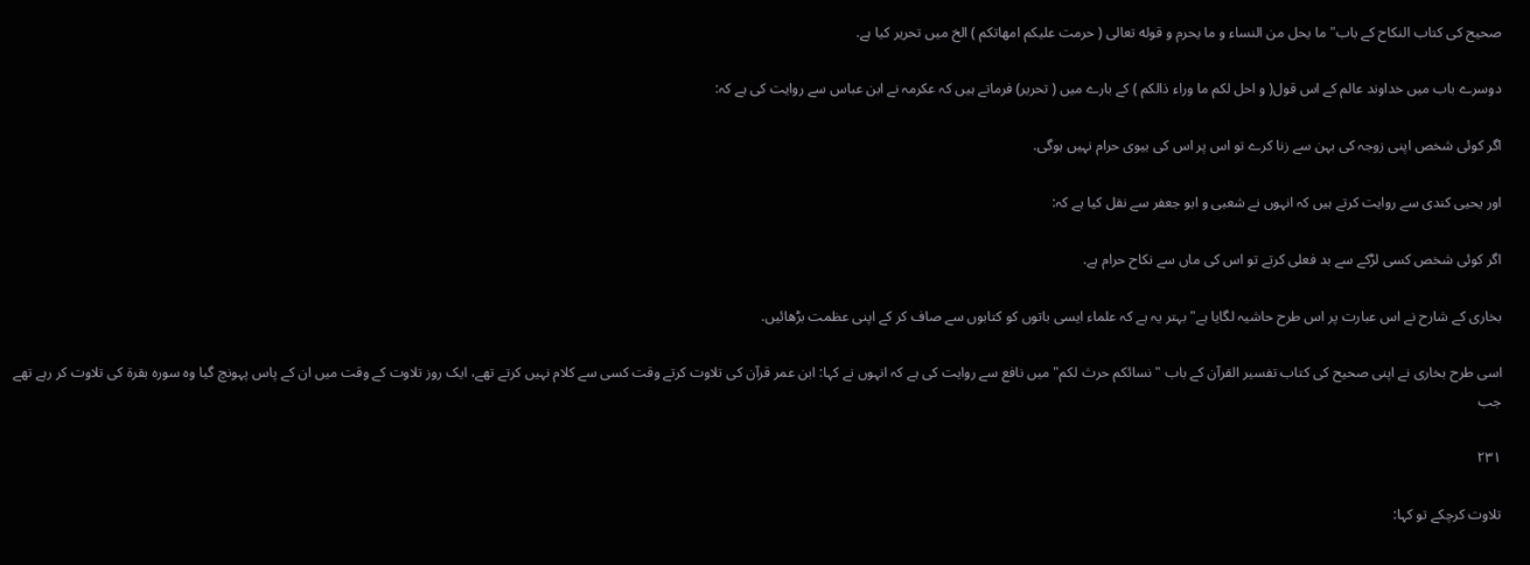صحیح کی کتاب النکاح کے باب" ما یحل من النساء و ما یحرم و قوله تعالی ( حرمت علیکم امهاتکم ) الخ میں تحریر کیا ہے.

دوسرے باب میں خداوند عالم کے اس قول( و احل لکم ما وراء ذالکم ) کے بارے میں ( تحریر) فرماتے ہیں کہ عکرمہ نے ابن عباس سے روایت کی ہے کہ:

اگر کوئی شخص اپنی زوجہ کی بہن سے زنا کرے تو اس پر اس کی بیوی حرام نہیں ہوگی.

اور یحیی کندی سے روایت کرتے ہیں کہ انہوں نے شعبی و ابو جعفر سے نقل کیا ہے کہ:

اگر کوئی شخص کسی لڑکے سے بد فعلی کرتے تو اس کی ماں سے نکاح حرام ہے.

بخاری کے شارح نے اس عبارت پر اس طرح حاشیہ لگایا ہے" بہتر یہ ہے کہ علماء ایسی باتوں کو کتابوں سے صاف کر کے اپنی عظمت بڑھائیں.

اسی طرح بخاری نے اپنی صحیح کی کتاب تفسیر القرآن کے باب " نسائکم حرث لکم" میں نافع سے روایت کی ہے کہ انہوں نے کہا: ابن عمر قرآن کی تلاوت کرتے وقت کسی سے کلام نہیں کرتے تھے، ایک روز تلاوت کے وقت میں ان کے پاس پہونچ گیا وہ سورہ بقرة کی تلاوت کر رہے تھے جب

۲۳۱

تلاوت کرچکے تو کہا: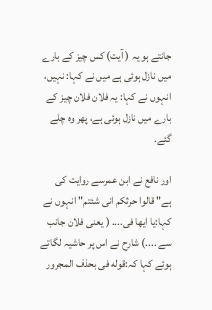جانتے ہو یہ ( آیت) کس چیز کے بارے میں نازل ہوئی ہے میں نے کہا: نہیں، انہوں نے کہا: یہ فلان فلان چیز کے بارے میں نازل ہوئی ہے، پھر وہ چلے گئے.

اور نافع نے ابن عمرسے روایت کی ہے" قالوا حرثکم انی شئتم" انہوں نے کہا:یا ایها فی.... ( یعنی فلان جانب سے ....) شارح نے اس پر حاشیہ لگاتے ہوئے کہا کہ:قوله فی بحذف المجرور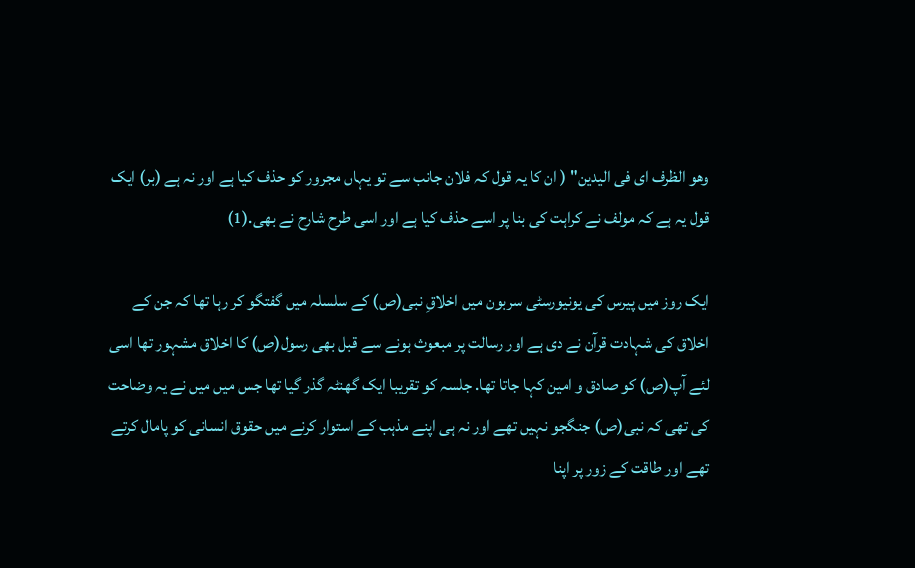وهو الظرف ای فی الیدین" ( ان کا یہ قول کہ فلان جانب سے تو یہاں مجرور کو حذف کیا ہے اور نہ ہے (بر) ایک قول یہ ہے کہ مولف نے کراہت کی بنا پر اسے حذف کیا ہے اور اسی طرح شارح نے بھی.(1)

ایک روز میں پیرس کی یونیورسٹی سربون میں اخلاقِ نبی(ص) کے سلسلہ میں گفتگو کر رہا تھا کہ جن کے اخلاق کی شہادت قرآن نے دی ہے اور رسالت پر مبعوث ہونے سے قبل بھی رسول(ص) کا اخلاق مشہور تھا اسی لئے آپ(ص) کو صادق و امین کہا جاتا تھا. جلسہ کو تقریبا ایک گھنٹہ گذر گیا تھا جس میں میں نے یہ وضاحت کی تھی کہ نبی(ص) جنگجو نہیں تھے اور نہ ہی اپنے مذہب کے استوار کرنے میں حقوق انسانی کو پامال کرتے تھے اور طاقت کے زور پر اپنا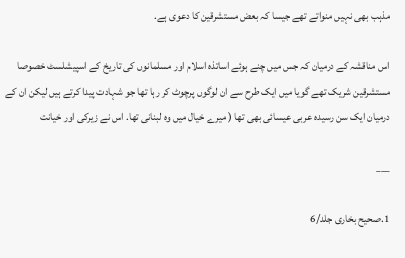مذہب بھی نہیں منواتے تھے جیسا کہ بعض مستشرقین کا دعوی ہے.

اس مناقشہ کے درمیان کہ جس میں چنے ہوئے اساتذہ اسلام اور مسلمانوں کی تاریخ کے اسپیشلسٹ خصوصا مستشرقین شریک تھے گویا میں ایک طرح سے ان لوگوں پرچوٹ کر رہا تھا جو شہادت پیدا کرتے ہیں لیکن ان کے درمیان ایک سن رسیدہ عربی عیسائی بھی تھا ( میرے خیال میں وہ لبنانی تھا. اس نے زیرکی اور خیانت

___

1.صحیح بخاری جلد/6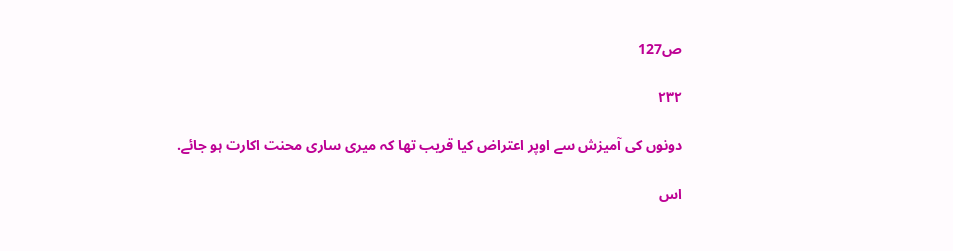ص127

۲۳۲

دونوں کی آمیزش سے اوپر اعتراض کیا قریب تھا کہ میری ساری محنت اکارت ہو جائے.

اس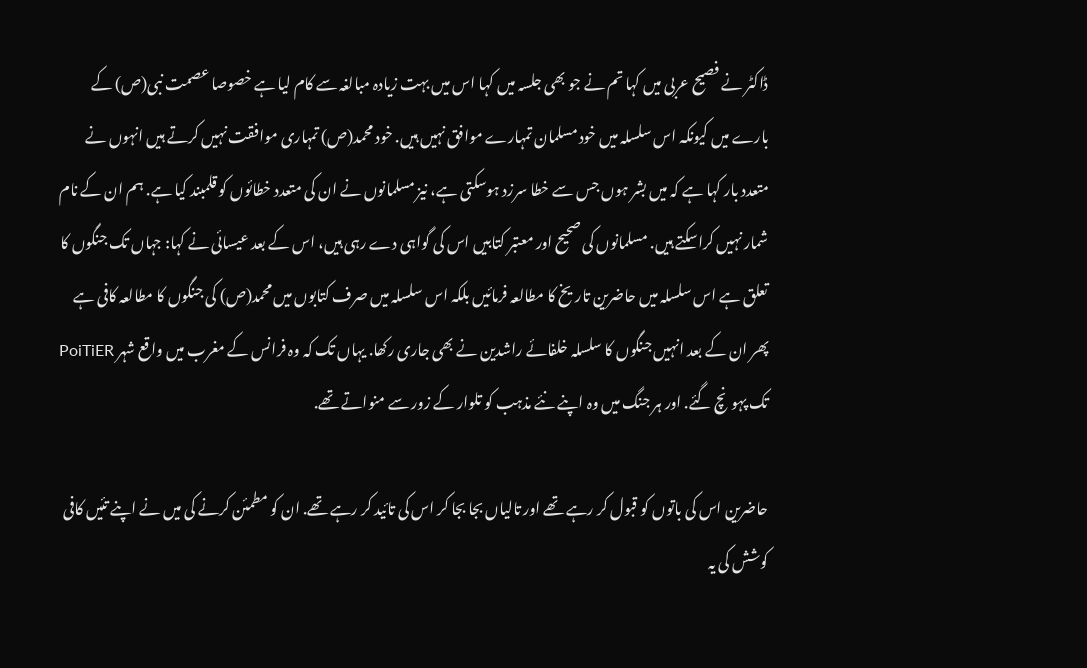ڈاکٹر نے فصیح عربی میں کہا تم نے جو بھی جلسہ میں کہا اس میں بہت زیادہ مبالغہ سے کام لیا ہے خصوصا عصمت نبی(ص) کے بارے میں کیونکہ اس سلسلہ میں خود مسلمان تمہارے موافق نہیں ہیں. خود محمد(ص) تمہاری موافقت نہیں کرتے ہیں انہوں نے متعدد بار کہا ہے کہ میں بشر ہوں جس سے خطا سرزد ہوسکتی ہے، نیز مسلمانوں نے ان کی متعدد خطائوں کو قلمبند کیا ہے. ہم ان کے نام شمار نہیں کراسکتے ہیں. مسلمانوں کی صحیح اور معتبر کتابیں اس کی گواہی دے رہی ہیں، اس کے بعد عیسائی نے کہا: جہاں تک جنگوں کا تعلق ہے اس سلسلہ میں حاضرین تاریخ کا مطالعہ فرمائیں بلکہ اس سلسلہ میں صرف کتابوں میں محمد(ص) کی جنگوں کا مطالعہ کافی ہے پھر ان کے بعد انہیں جنگوں کا سلسلہ خلفائے راشدین نے بھی جاری رکھا. یہاں تک کہ وہ فرانس کے مغرب میں واقع شہر PoiTiER تک پہونچ گئے. اور ہر جنگ میں وہ اپنے نئے مذہب کو تلوار کے زور سے منواتے تھے.

حاضرین اس کی باتوں کو قبول کر رہے تھے اور تالیاں بجا بجا کر اس کی تائید کر رہے تھے. ان کو مطمئن کرنے کی میں نے اپنے تئیں کافی کوشش کی یہ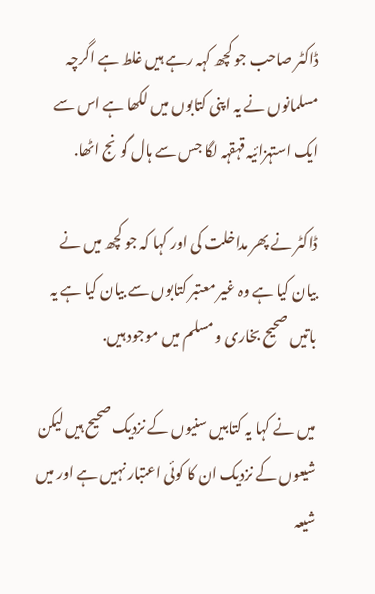ڈاکٹر صاحب جو کچھ کہہ رہے ہیں غلط ہے اگرچہ مسلمانوں نے یہ اپنی کتابوں میں لکھا ہے اس سے ایک استہزائیہ قہقہہ لگا جس سے ہال گونج اٹھا.

ڈاکٹر نے پھر مداخلت کی اور کہا کہ جو کچھ میں نے بیان کیا ہے وہ غیر معتبر کتابوں سے بیان کیا ہے یہ باتیں صحیح بخاری و مسلم میں موجود ہیں.

میں نے کہا یہ کتابیں سنیوں کے نزدیک صحیح ہیں لیکن شیعوں کے نزدیک ان کا کوئی اعتبار نہیں ہے اور میں شیعہ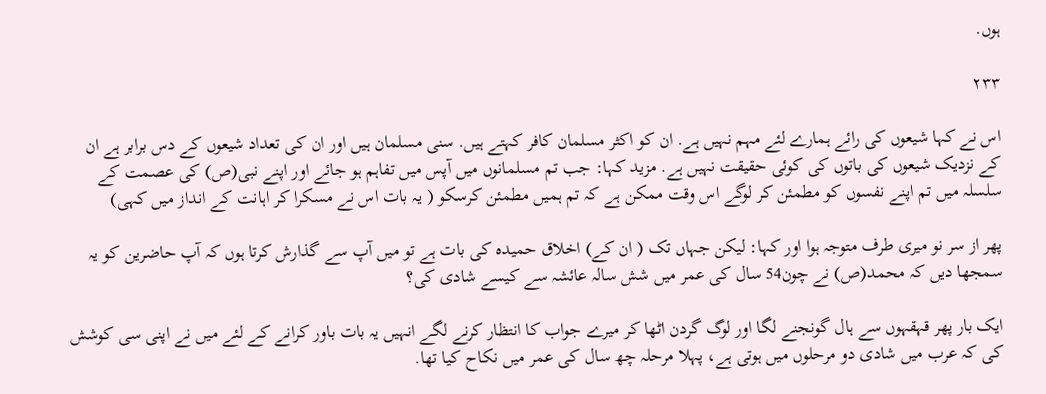ہوں.

۲۳۳

اس نے کہا شیعوں کی رائے ہمارے لئے مہم نہیں ہے. ان کو اکثر مسلمان کافر کہتے ہیں. سنی مسلمان ہیں اور ان کی تعداد شیعوں کے دس برابر ہے ان کے نزدیک شیعوں کی باتوں کی کوئی حقیقت نہیں ہے. مزید کہا: جب تم مسلمانوں میں آپس میں تفاہم ہو جائے اور اپنے نبی(ص) کی عصمت کے سلسلہ میں تم اپنے نفسوں کو مطمئن کر لوگے اس وقت ممکن ہے کہ تم ہمیں مطمئن کرسکو ( یہ بات اس نے مسکرا کر اہانت کے انداز میں کہی)

پھر از سر نو میری طرف متوجہ ہوا اور کہا: لیکن جہاں تک ( ان کے) اخلاق حمیدہ کی بات ہے تو میں آپ سے گذارش کرتا ہوں کہ آپ حاضرین کو یہ سمجھا دیں کہ محمد(ص) نے چون54 سال کی عمر میں شش سالہ عائشہ سے کیسے شادی کی؟

ایک بار پھر قہقہوں سے ہال گونجنے لگا اور لوگ گردن اٹھا کر میرے جواب کا انتظار کرنے لگے انہیں یہ بات باور کرانے کے لئے میں نے اپنی سی کوشش کی کہ عرب میں شادی دو مرحلوں میں ہوتی ہے، پہلا مرحلہ چھ سال کی عمر میں نکاح کیا تھا.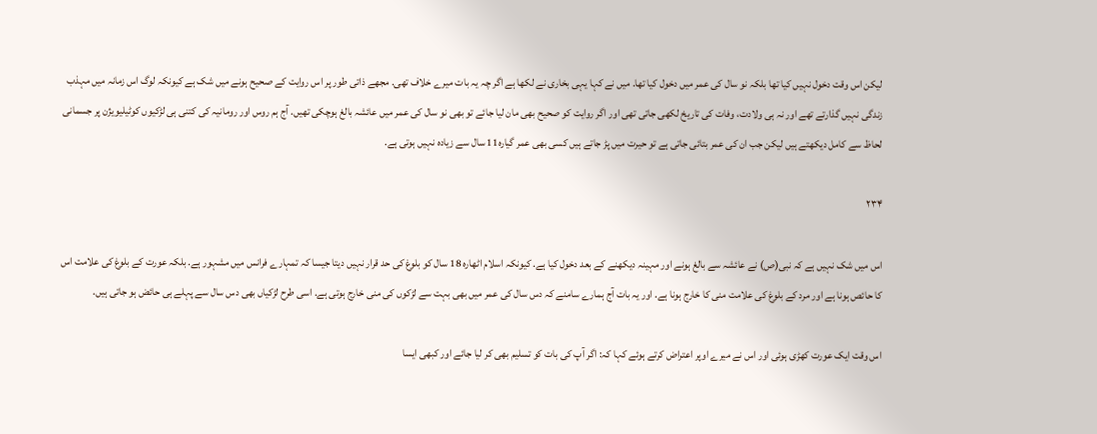لیکن اس وقت دخول نہیں کیا تھا بلکہ نو سال کی عمر میں دخول کیا تھا. میں نے کہا یہی بخاری نے لکھا ہے اگر چہ یہ بات میرے خلاف تھی. مجھے ذاتی طور پر اس روایت کے صحیح ہونے میں شک ہے کیونکہ لوگ اس زمانہ میں مہذب زندگی نہیں گذارتے تھے اور نہ ہی ولادت، وفات کی تاریخ لکھی جاتی تھی اور اگر روایت کو صحیح بھی مان لیا جائے تو بھی نو سال کی عمر میں عائشہ بالغ ہوچکی تھیں. آج ہم روس اور رومانیہ کی کتنی ہی لڑکیوں کوٹیلیویژن پر جسمانی لحاظ سے کامل دیکھتے ہیں لیکن جب ان کی عمر بتائی جاتی ہے تو حیرت میں پڑ جاتے ہیں کسی بھی عمر گیارہ11 سال سے زیادہ نہیں ہوتی ہے.

۲۳۴

اس میں شک نہیں ہے کہ نبی(ص) نے عائشہ سے بالغ ہونے اور مہینہ دیکھنے کے بعد دخول کیا ہے. کیونکہ اسلام اٹھارہ 18 سال کو بلوغ کی حد قرار نہیں دیتا جیسا کہ تمہارے فرانس میں مشہور ہے. بلکہ عورت کے بلوغ کی علامت اس کا حائص ہونا ہے اور مرد کے بلوغ کی علامت منی کا خارج ہونا ہے. اور یہ بات آج ہمارے سامنے کہ دس سال کی عمر میں بھی بہت سے لڑکوں کی منی خارج ہوتی ہے. اسی طرح لڑکیاں بھی دس سال سے پہلے ہی حائض ہو جاتی ہیں.

اس وقت ایک عورت کھڑی ہوئی اور اس نے میرے اوپر اعتراض کرتے ہوئے کہا کہ: اگر آپ کی بات کو تسلیم بھی کر لیا جائے اور کبھی ایسا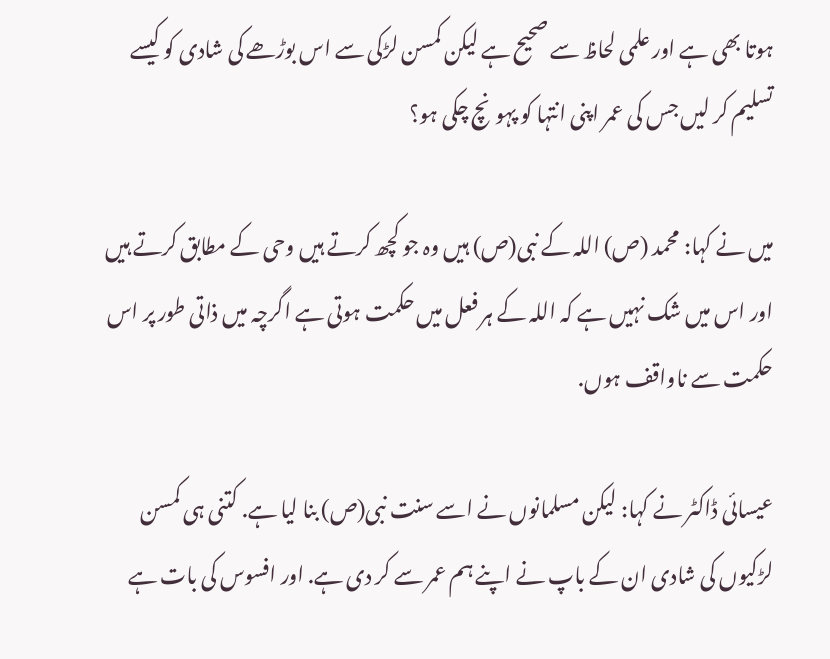ہوتا بھی ہے اور علمی لحاظ سے صحیح ہے لیکن کمسن لڑکی سے اس بوڑھے کی شادی کو کیسے تسلیم کر لیں جس کی عمر اپنی انتہا کو پہونچ چکی ہو؟

میں نے کہا: محمد (ص) اللہ کے نبی(ص) ہیں وہ جو کچھ کرتے ہیں وحی کے مطابق کرتے ہیں اور اس میں شک نہیں ہے کہ اللہ کے ہر فعل میں حکمت ہوتی ہے اگرچہ میں ذاتی طور پر اس حکمت سے ناواقف ہوں.

عیسائی ڈاکٹر نے کہا: لیکن مسلمانوں نے اسے سنت نبی(ص) بنا لیا ہے. کتنی ہی کمسن لڑکیوں کی شادی ان کے باپ نے اپنے ہم عمر سے کر دی ہے. اور افسوس کی بات ہے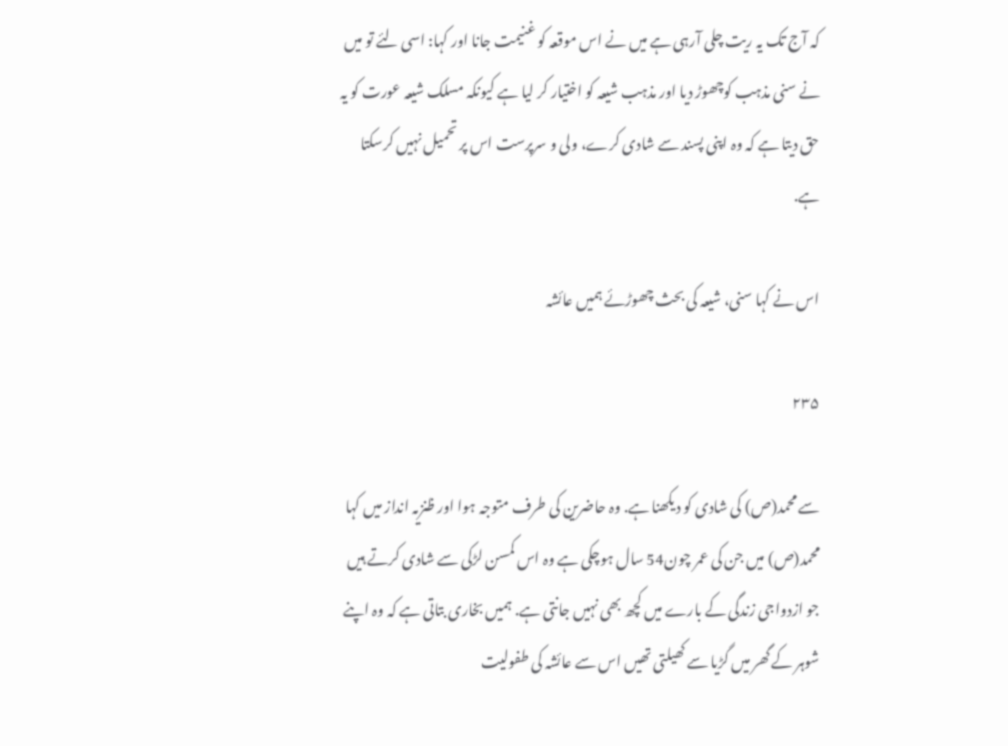کہ آج تک یہ ریت چلی آرہی ہے میں نے اس موقعہ کو غنیمت جانا اور کہا: اسی لئے تو میں نے سنی مذہب کوچھوڑ دیا اور مذہب شیعہ کو اختیار کر لیا ہے کیونکہ مسلک شیعہ عورت کو یہ حق دیتا ہے کہ وہ اپنی پسند سے شادی کرے، ولی و سرپرست اس پر تحمیل نہیں کرسکتا ہے.

اس نے کہا سنی، شیعہ کی بحث چھوڑئے ہمیں عائشہ

۲۳۵

سے محمد(ص) کی شادی کو دیکھنا ہے. وہ حاضرین کی طرف متوجہ ہوا اور ظنزیہ انداز میں کہا محمد(ص) میں جن کی عمر چون54 سال ہوچکی ہے وہ اس کمسن لڑکی سے شادی کرتے ہیں جو ازدواجی زندگی کے بارے میں کچھ بھی نہیں جانتی ہے. ہمیں بخاری بتاتی ہے کہ وہ اپنے شوہر کے گھر میں گڑیا سے کھیلتی تھیں اس سے عائشہ کی طفولیت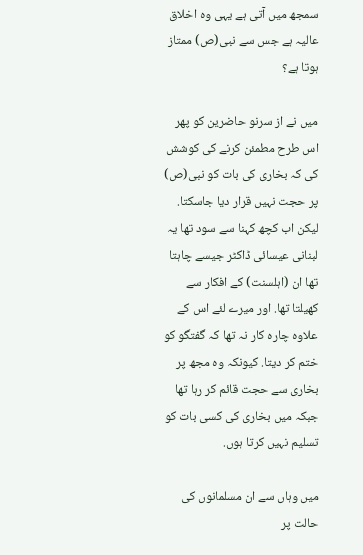سمجھ میں آتی ہے یہی وہ اخلاق عالیہ ہے جس سے نبی(ص) ممتاز ہوتا ہے؟

میں نے از سرنو حاضرین کو پھر اس طرح مطمئن کرنے کی کوشش کی کہ بخاری کی بات کو نبی(ص) پر حجت نہیں قرار دیا جاسکتا. لیکن اب کچھ کہنا سے سود تھا یہ لبنانی عیسائی ڈاکٹر جیسے چاہتا تھا ان (اہلسنت) کے افکار سے کھیلتا تھا. اور میرے لئے اس کے علاوہ چارہ کار نہ تھا کہ گفتگو کو ختم کر دیتا. کیونکہ وہ مجھ پر بخاری سے حجت قائم کر رہا تھا جبکہ میں بخاری کی کسی بات کو تسلیم نہیں کرتا ہوں.

میں وہاں سے ان مسلمانوں کی حالت پر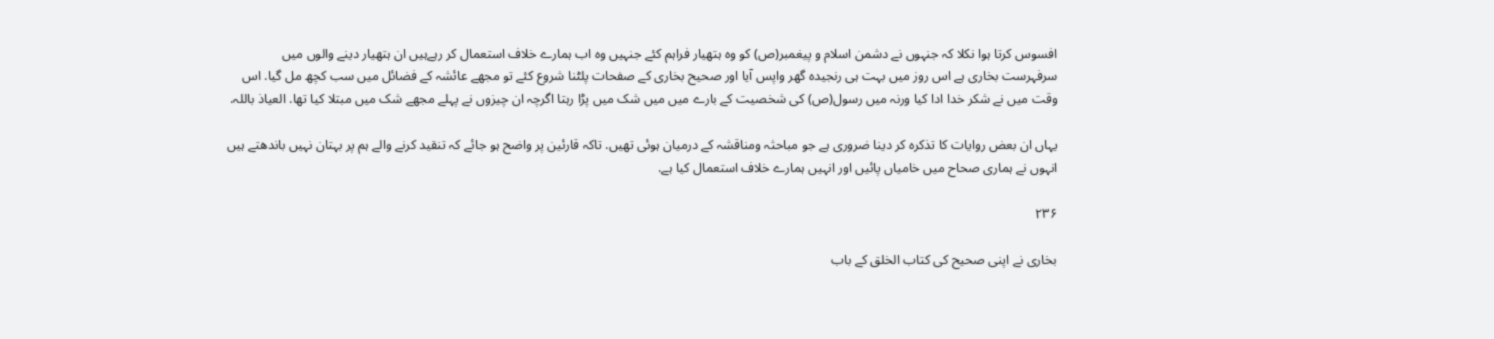افسوس کرتا ہوا نکلا کہ جنہوں نے دشمن اسلام و پیغمبر(ص) کو وہ ہتھیار فراہم کئے جنہیں وہ اب ہمارے خلاف استعمال کر رہےہیں ان ہتھیار دینے والوں میں سرفہرست بخاری ہے اس روز میں بہت ہی رنجیدہ گھر واپس آیا اور صحیح بخاری کے صفحات پلٹنا شروع کئے تو مجھے عائشہ کے فضائل میں سب کچھ مل گیا. اس وقت میں نے شکر خدا ادا کیا ورنہ میں رسول(ص) کی شخصیت کے بارے میں میں شک میں پڑا رہتا اگرچہ ان چیزوں نے پہلے مجھے شک میں مبتلا کیا تھا. العیاذ باللہ.

یہاں ان بعض روایات کا تذکرہ کر دینا ضروری ہے جو مباحثہ ومناقشہ کے درمیان ہوئی تھیں. تاکہ قارئین پر واضح ہو جائے کہ تنقید کرنے والے ہم پر بہتان نہیں باندھتے ہیں انہوں نے ہماری صحاح میں خامیاں پائیں اور انہیں ہمارے خلاف استعمال کیا ہے.

۲۳۶

بخاری نے اپنی صحیح کی کتاب الخلق کے باب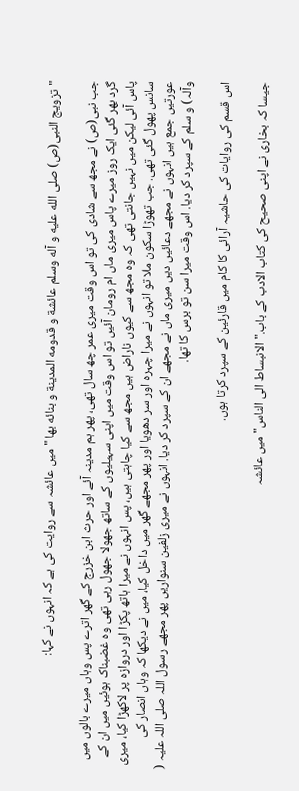"تزویج النبی(ص) صلی الله علیه و آله وسلم عائشة و قدومه المدینة و بنائه بها " میں عائشہ سے روایت کی ہے کہ انہوں نے کہا:

جب نبی(ص) نے مجھ سے شادی کی تو اس وقت میری عمر چھ سال تھی، پھر ہم مدینہ آئے اور حرث ابن خزرج کے گھر اترے پس وہاں میرے بالوں میں گرد بھر گئی ایک روز میرے پاس میری ماں ام رومان آئیں تو اس وقت میں اپنی سہیلیوں کے ساتھ جھولا جھول رہی تھی وہ غضبناک ہوئیں میں ان کے پاس آئی لیکن میں نہیں جانتی تھی کہ وہ مجھ سے کیوں ناراض ہیں مجھ سے کیا چاہتی ہیں، پس انہوں نے میرا ہاتھ پکڑا اور دروازہ پر لاکھڑا کیا، میری سانس پھول گئی تھی. جب تھوڑا سکون ملا تو انہوں نے میرا چہرہ اور سر دھویا اور پھر مجھے گھر میں داخل کیا، میں نے دیکھا کہ وہاں انصار کی عورتیں جمع ہیں انہوں نے مجھے دعائیں دیں میری ماں نے مجھے ان کے سپرد کر دیا. انہوں نے میری زلفین سنواریں پھر مجھے رسول اللہ صلی اللہ علیہ ( وآلہ) و سلم کے سپرد کر دیا. اس وقت میرا سن تو برس کا تھا.

اس قسم کی روایات کی حاشیہ آرائی کا کام میں قارئین کے سپرد کرتا ہوں.

جیسا کہ بخاری نے اپنی صحیح کی کتاب الادب کے باب." الانبساط الی الناس" میں عائشہ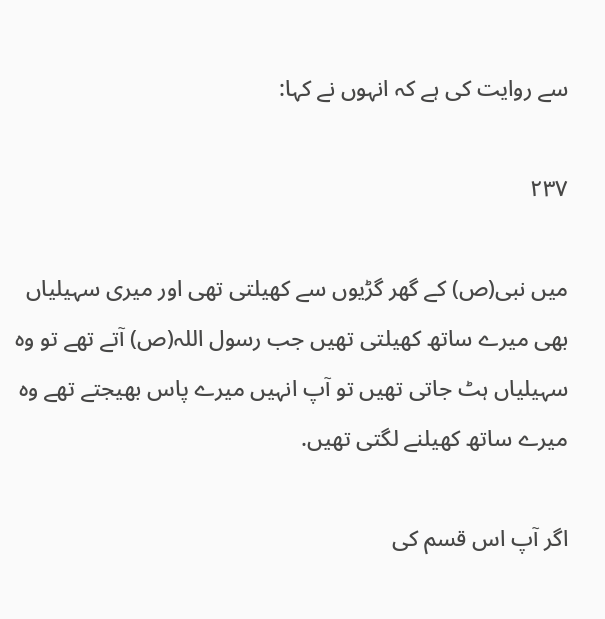سے روایت کی ہے کہ انہوں نے کہا:

۲۳۷

میں نبی(ص) کے گھر گڑیوں سے کھیلتی تھی اور میری سہیلیاں بھی میرے ساتھ کھیلتی تھیں جب رسول اللہ(ص) آتے تھے تو وہ سہیلیاں ہٹ جاتی تھیں تو آپ انہیں میرے پاس بھیجتے تھے وہ میرے ساتھ کھیلنے لگتی تھیں.

اگر آپ اس قسم کی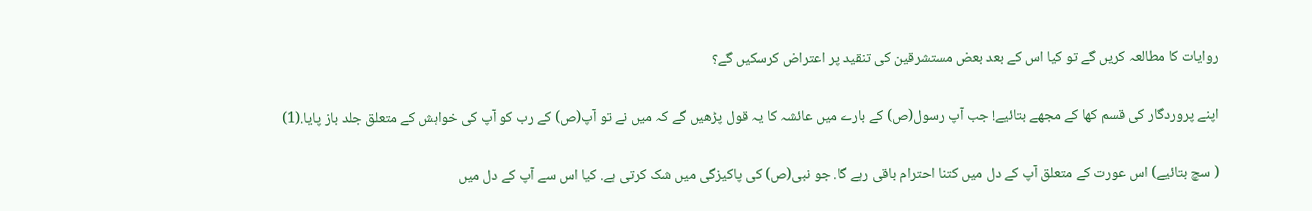روایات کا مطالعہ کریں گے تو کیا اس کے بعد بعض مستشرقین کی تنقید پر اعتراض کرسکیں گے؟

اپنے پروردگار کی قسم کھا کے مجھے بتائیے! جب آپ رسول(ص) کے بارے میں عائشہ کا یہ قول پڑھیں گے کہ میں نے تو آپ(ص) کے رب کو آپ کی خواہش کے متعلق جلد باز پایا.(1)

( سچ بتائیے) اس عورت کے متعلق آپ کے دل میں کتنا احترام باقی رہے گا. جو نبی(ص) کی پاکیزگی میں شک کرتی ہے. کیا اس سے آپ کے دل میں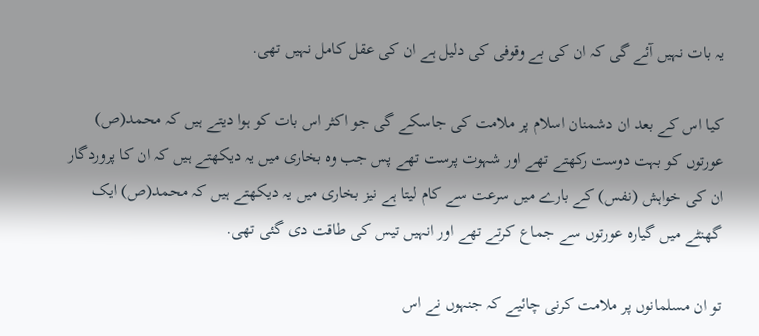یہ بات نہیں آئے گی کہ ان کی بے وقوفی کی دلیل ہے ان کی عقل کامل نہیں تھی.

کیا اس کے بعد ان دشمنان اسلام پر ملامت کی جاسکے گی جو اکثر اس بات کو ہوا دیتے ہیں کہ محمد(ص) عورتوں کو بہت دوست رکھتے تھے اور شہوت پرست تھے پس جب وہ بخاری میں یہ دیکھتے ہیں کہ ان کا پروردگار ان کی خواہش (نفس) کے بارے میں سرعت سے کام لیتا ہے نیز بخاری میں یہ دیکھتے ہیں کہ محمد(ص) ایک گھنٹے میں گیارہ عورتوں سے جماع کرتے تھے اور انہیں تیس کی طاقت دی گئی تھی.

تو ان مسلمانوں پر ملامت کرنی چائیے کہ جنہوں نے اس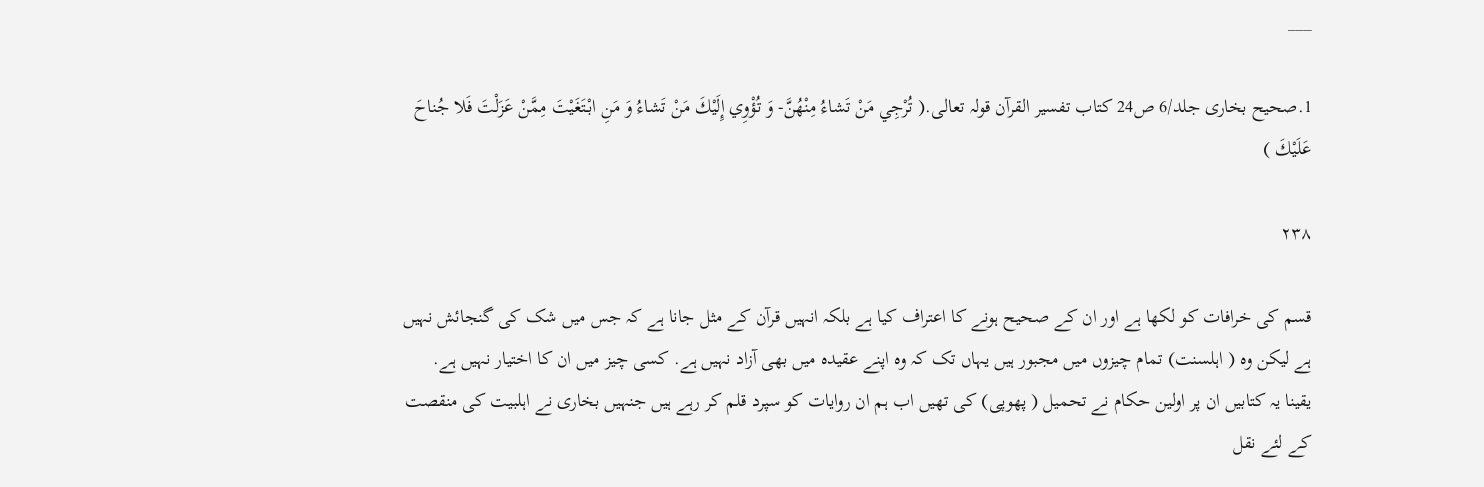___

1.صحیح بخاری جلد/6 ص24 کتاب تفسیر القرآن قولہ تعالی.( تُرْجِي مَنْ تَشاءُ مِنْهُنَّ- وَ تُؤْوِي إِلَيْكَ مَنْ تَشاءُ وَ مَنِ ابْتَغَيْتَ مِمَّنْ عَزَلْتَ فَلا جُناحَ عَلَيْكَ )

۲۳۸

قسم کی خرافات کو لکھا ہے اور ان کے صحیح ہونے کا اعتراف کیا ہے بلکہ انہیں قرآن کے مثل جانا ہے کہ جس میں شک کی گنجائش نہیں ہے لیکن وہ ( اہلسنت) تمام چیزوں میں مجبور ہیں یہاں تک کہ وہ اپنے عقیدہ میں بھی آزاد نہیں ہے. کسی چیز میں ان کا اختیار نہیں ہے. یقینا یہ کتابیں ان پر اولین حکام نے تحمیل ( پھوپی) کی تھیں اب ہم ان روایات کو سپرد قلم کر رہے ہیں جنہیں بخاری نے اہلبیت کی منقصت کے لئے نقل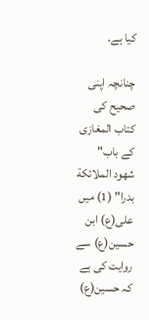کیا ہے.

چنانچہ اپنی صحیح کی کتاب المغازی کے باب" شهود الملائکة بدرا" (1) میں علی(ع) ابن حسین(ع) سے روایت کی ہے کہ حسین(ع)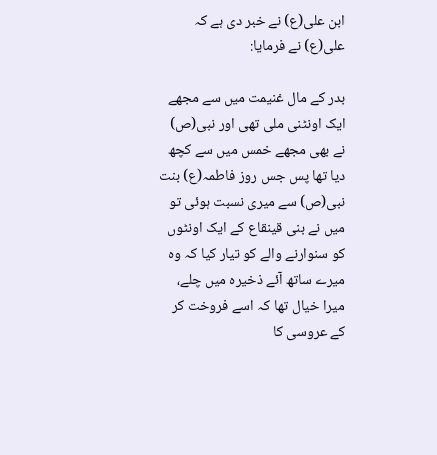ابن علی(ع) نے خبر دی ہے کہ علی(ع) نے فرمایا:

بدر کے مال غنیمت میں سے مجھے ایک اونٹنی ملی تھی اور نبی(ص) نے بھی مجھے خمس میں سے کچھ دیا تھا پس جس روز فاطمہ(ع) بنت نبی(ص) سے میری نسبت ہوئی تو میں نے بنی قینقاع کے ایک اونٹوں کو سنوارنے والے کو تیار کیا کہ وہ میرے ساتھ آئے ذخیرہ میں چلے، میرا خیال تھا کہ اسے فروخت کر کے عروسی کا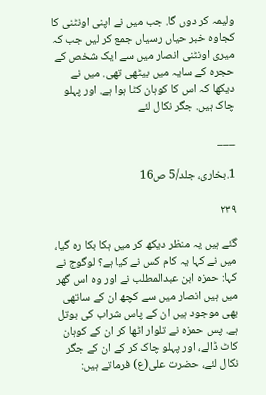ولیمہ کر دوں گا. جب میں نے اپنی اونٹنی کا کجاوہ خبر حیاں رسیاں جمع کر لیں جب کہ میری اونٹنی انصار میں سے ایک شخص کے حجرہ کے سایہ میں بیٹھی تھی. میں نے دیکھا کہ اس کا کوہان کٹا ہوا ہے. اور پہلو چاک ہیں. جگر نکال لئے

___

1.بخاری، جلد/5 ص16

۲۳۹

گئے ہیں یہ منظر دیکھ کر میں ہکا بکا رہ گیا، میں نے کہا یہ کام کس نے کیا ہے؟ لوگوج نے کہا: حمزہ ابن عبدالمطلب نے اور وہ اس گھر میں ہیں انصار میں سے کچھ ان کے ساتھی بھی موجود ہیں ان کے پاس شراب کی بوتل ہے. پس حمزہ نے تلوار اٹھا کر ان کے کوہان کاٹ ڈالے، اور پہلو چاک کر کے ان کے جگر نکال لئے، حضرت علی(ع) فرماتے ہیں: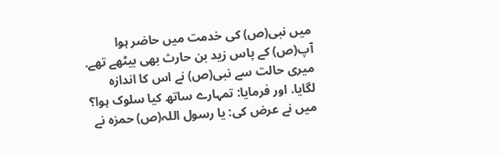میں نبی(ص) کی خدمت میں حاضر ہوا آپ(ص) کے پاس زید بن حارث بھی بیٹھے تھے. میری حالت سے نبی(ص) نے اس کا اندازہ لگایا. اور فرمایا: تمہارے ساتھ کیا سلوک ہوا؟ میں نے عرض کی: یا رسول اللہ(ص) حمزہ نے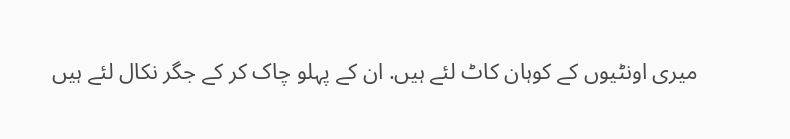میری اونٹیوں کے کوہان کاٹ لئے ہیں. ان کے پہلو چاک کر کے جگر نکال لئے ہیں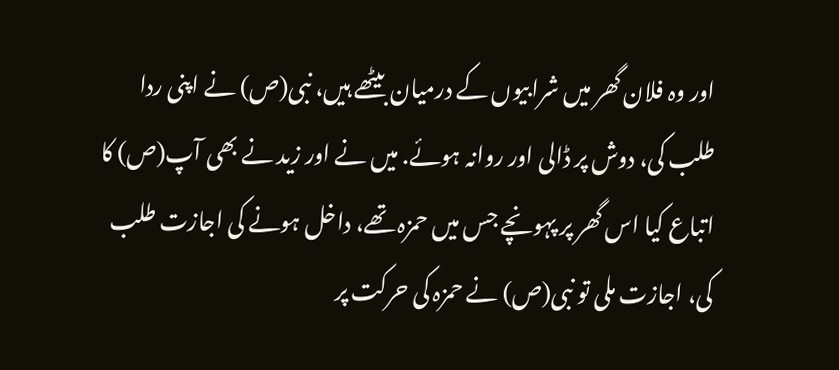اور وہ فلان گھر میں شرابیوں کے درمیان بیٹھے ہیں، نبی(ص) نے اپنی ردا طلب کی، دوش پر ڈالی اور روانہ ہوئے. میں نے اور زید نے بھی آپ(ص) کا اتباع کیا اس گھر پر پہونچے جس میں حمزہ تھے، داخل ہونے کی اجازت طلب کی، اجازت ملی تو نبی(ص) نے حمزہ کی حرکت پر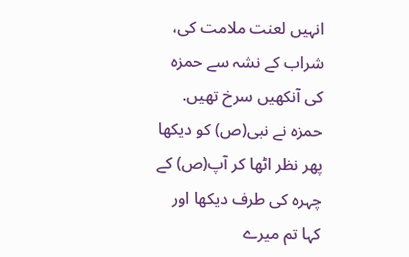انہیں لعنت ملامت کی، شراب کے نشہ سے حمزہ کی آنکھیں سرخ تھیں. حمزہ نے نبی(ص) کو دیکھا پھر نظر اٹھا کر آپ(ص) کے چہرہ کی طرف دیکھا اور کہا تم میرے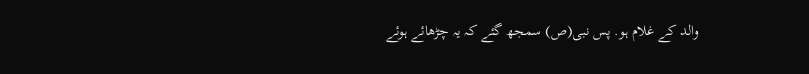والد کے غلام ہو. پس نبی(ص) سمجھ گئے کہ یہ چڑھائے ہوئے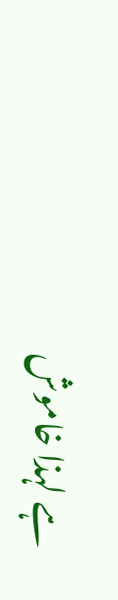ہے لہذا خاموش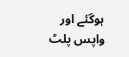ہوگئے اور واپس پلٹ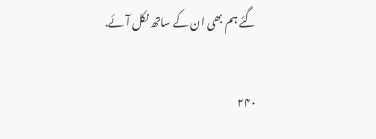گئے ہم بھی ان کے ساتھ نکل آئے.

۲۴۰